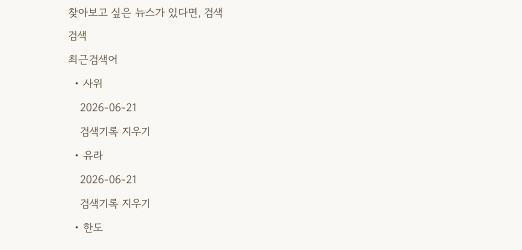찾아보고 싶은 뉴스가 있다면, 검색
검색
최근검색어
  • 사위
    2026-06-21
    검색기록 지우기
  • 유라
    2026-06-21
    검색기록 지우기
  • 한도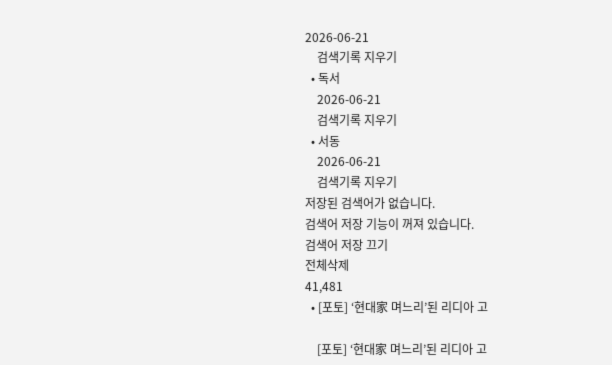2026-06-21
    검색기록 지우기
  • 독서
    2026-06-21
    검색기록 지우기
  • 서동
    2026-06-21
    검색기록 지우기
저장된 검색어가 없습니다.
검색어 저장 기능이 꺼져 있습니다.
검색어 저장 끄기
전체삭제
41,481
  • [포토] ‘현대家 며느리’된 리디아 고

    [포토] ‘현대家 며느리’된 리디아 고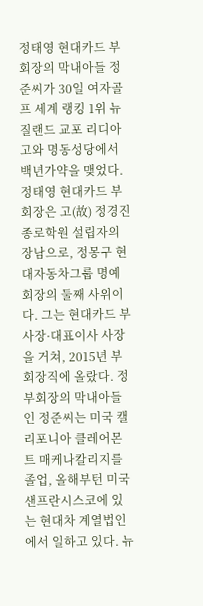정태영 현대카드 부회장의 막내아들 정준씨가 30일 여자골프 세계 랭킹 1위 뉴질랜드 교포 리디아고와 명동성당에서 백년가약을 맺었다. 정태영 현대카드 부회장은 고(故) 정경진 종로학원 설립자의 장남으로, 정몽구 현대자동차그룹 명예회장의 둘째 사위이다. 그는 현대카드 부사장·대표이사 사장을 거쳐, 2015년 부회장직에 올랐다. 정 부회장의 막내아들인 정준씨는 미국 캘리포니아 클레어몬트 매케나칼리지를 졸업, 올해부턴 미국 샌프란시스코에 있는 현대차 계열법인에서 일하고 있다. 뉴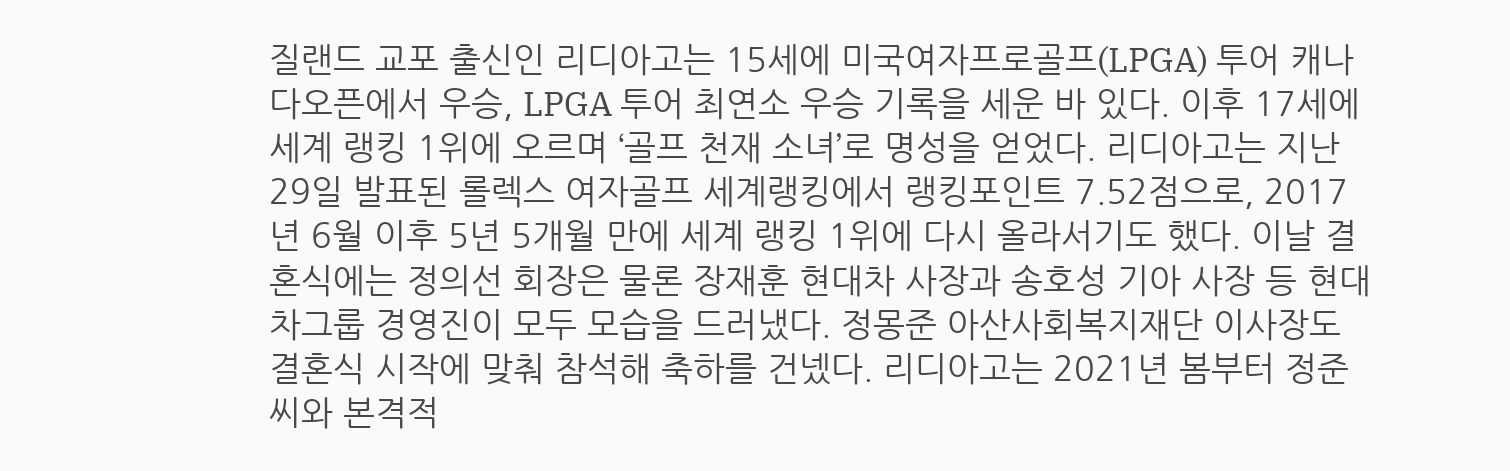질랜드 교포 출신인 리디아고는 15세에 미국여자프로골프(LPGA) 투어 캐나다오픈에서 우승, LPGA 투어 최연소 우승 기록을 세운 바 있다. 이후 17세에 세계 랭킹 1위에 오르며 ‘골프 천재 소녀’로 명성을 얻었다. 리디아고는 지난 29일 발표된 롤렉스 여자골프 세계랭킹에서 랭킹포인트 7.52점으로, 2017년 6월 이후 5년 5개월 만에 세계 랭킹 1위에 다시 올라서기도 했다. 이날 결혼식에는 정의선 회장은 물론 장재훈 현대차 사장과 송호성 기아 사장 등 현대차그룹 경영진이 모두 모습을 드러냈다. 정몽준 아산사회복지재단 이사장도 결혼식 시작에 맞춰 참석해 축하를 건넸다. 리디아고는 2021년 봄부터 정준씨와 본격적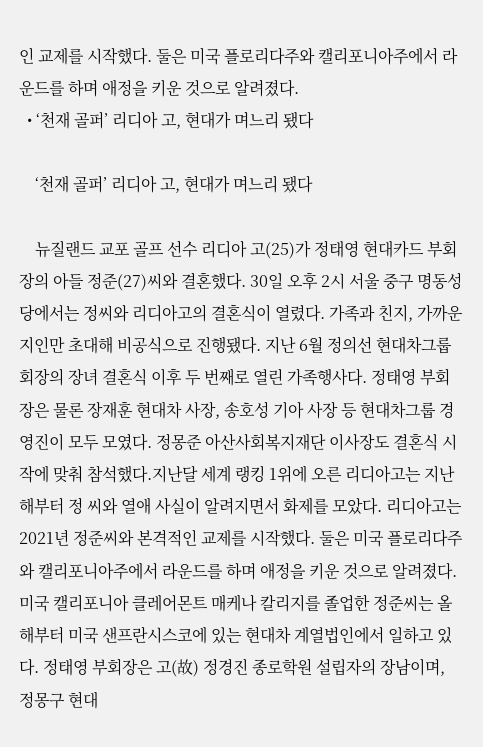인 교제를 시작했다. 둘은 미국 플로리다주와 캘리포니아주에서 라운드를 하며 애정을 키운 것으로 알려졌다.
  • ‘천재 골퍼’ 리디아 고, 현대가 며느리 됐다

    ‘천재 골퍼’ 리디아 고, 현대가 며느리 됐다

    뉴질랜드 교포 골프 선수 리디아 고(25)가 정태영 현대카드 부회장의 아들 정준(27)씨와 결혼했다. 30일 오후 2시 서울 중구 명동성당에서는 정씨와 리디아고의 결혼식이 열렸다. 가족과 친지, 가까운 지인만 초대해 비공식으로 진행됐다. 지난 6월 정의선 현대차그룹 회장의 장녀 결혼식 이후 두 번째로 열린 가족행사다. 정태영 부회장은 물론 장재훈 현대차 사장, 송호성 기아 사장 등 현대차그룹 경영진이 모두 모였다. 정몽준 아산사회복지재단 이사장도 결혼식 시작에 맞춰 참석했다.지난달 세계 랭킹 1위에 오른 리디아고는 지난해부터 정 씨와 열애 사실이 알려지면서 화제를 모았다. 리디아고는 2021년 정준씨와 본격적인 교제를 시작했다. 둘은 미국 플로리다주와 캘리포니아주에서 라운드를 하며 애정을 키운 것으로 알려졌다. 미국 캘리포니아 클레어몬트 매케나 칼리지를 졸업한 정준씨는 올해부터 미국 샌프란시스코에 있는 현대차 계열법인에서 일하고 있다. 정태영 부회장은 고(故) 정경진 종로학원 설립자의 장남이며, 정몽구 현대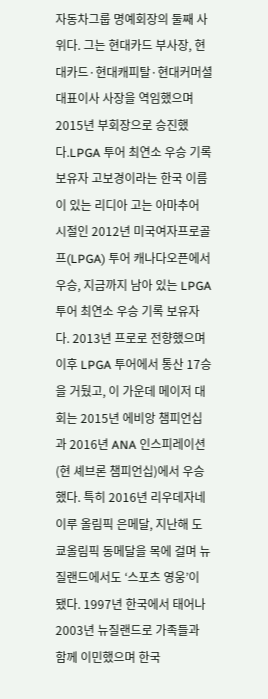자동차그룹 명예회장의 둘째 사위다. 그는 현대카드 부사장, 현대카드·현대캐피탈·현대커머셜 대표이사 사장을 역임했으며 2015년 부회장으로 승진했다.LPGA 투어 최연소 우승 기록 보유자 고보경이라는 한국 이름이 있는 리디아 고는 아마추어 시절인 2012년 미국여자프로골프(LPGA) 투어 캐나다오픈에서 우승, 지금까지 남아 있는 LPGA 투어 최연소 우승 기록 보유자다. 2013년 프로로 전향했으며 이후 LPGA 투어에서 통산 17승을 거뒀고, 이 가운데 메이저 대회는 2015년 에비앙 챔피언십과 2016년 ANA 인스피레이션(현 셰브론 챔피언십)에서 우승했다. 특히 2016년 리우데자네이루 올림픽 은메달, 지난해 도쿄올림픽 동메달을 목에 걸며 뉴질랜드에서도 ‘스포츠 영웅’이 됐다. 1997년 한국에서 태어나 2003년 뉴질랜드로 가족들과 함께 이민했으며 한국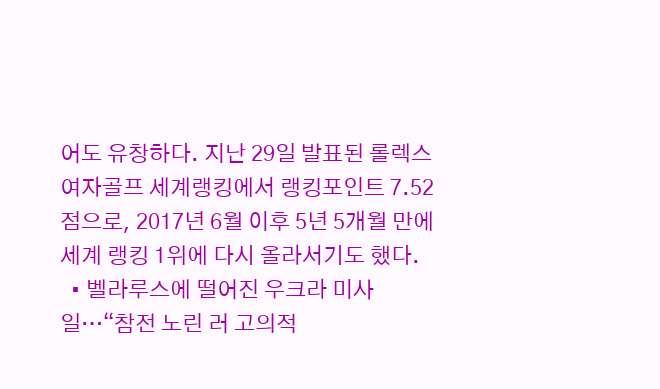어도 유창하다. 지난 29일 발표된 롤렉스 여자골프 세계랭킹에서 랭킹포인트 7.52점으로, 2017년 6월 이후 5년 5개월 만에 세계 랭킹 1위에 다시 올라서기도 했다.
  • 벨라루스에 떨어진 우크라 미사일…“참전 노린 러 고의적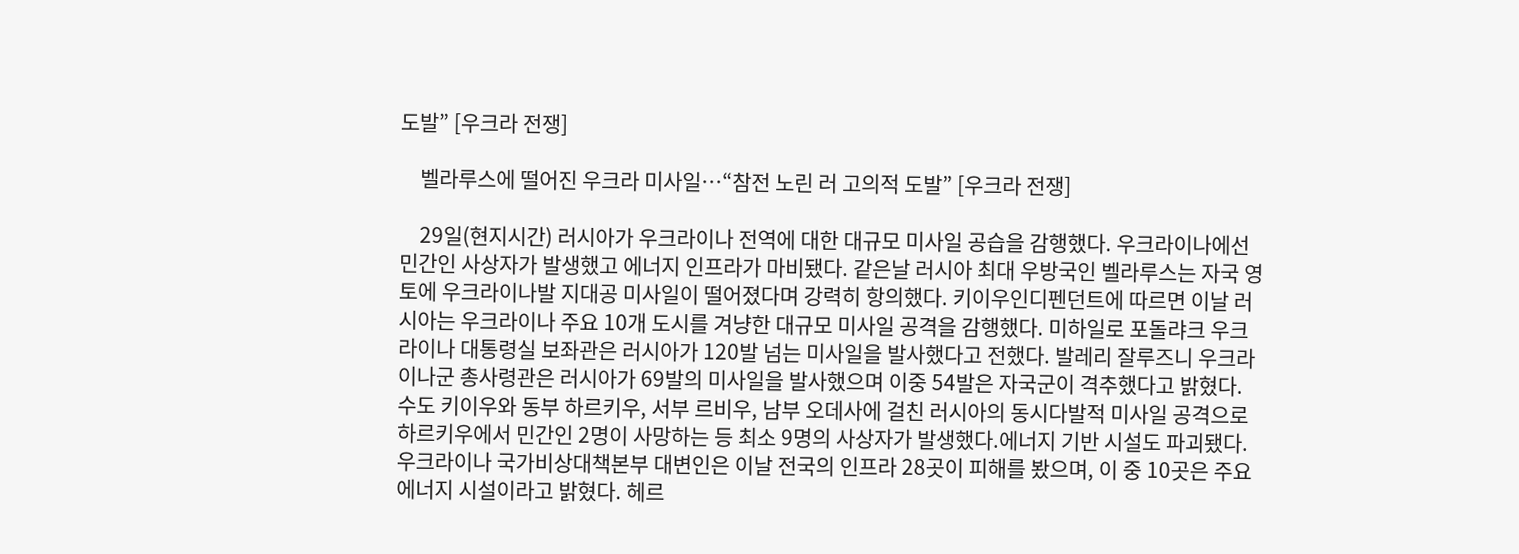도발” [우크라 전쟁]

    벨라루스에 떨어진 우크라 미사일…“참전 노린 러 고의적 도발” [우크라 전쟁]

    29일(현지시간) 러시아가 우크라이나 전역에 대한 대규모 미사일 공습을 감행했다. 우크라이나에선 민간인 사상자가 발생했고 에너지 인프라가 마비됐다. 같은날 러시아 최대 우방국인 벨라루스는 자국 영토에 우크라이나발 지대공 미사일이 떨어졌다며 강력히 항의했다. 키이우인디펜던트에 따르면 이날 러시아는 우크라이나 주요 10개 도시를 겨냥한 대규모 미사일 공격을 감행했다. 미하일로 포돌랴크 우크라이나 대통령실 보좌관은 러시아가 120발 넘는 미사일을 발사했다고 전했다. 발레리 잘루즈니 우크라이나군 총사령관은 러시아가 69발의 미사일을 발사했으며 이중 54발은 자국군이 격추했다고 밝혔다. 수도 키이우와 동부 하르키우, 서부 르비우, 남부 오데사에 걸친 러시아의 동시다발적 미사일 공격으로 하르키우에서 민간인 2명이 사망하는 등 최소 9명의 사상자가 발생했다.에너지 기반 시설도 파괴됐다. 우크라이나 국가비상대책본부 대변인은 이날 전국의 인프라 28곳이 피해를 봤으며, 이 중 10곳은 주요 에너지 시설이라고 밝혔다. 헤르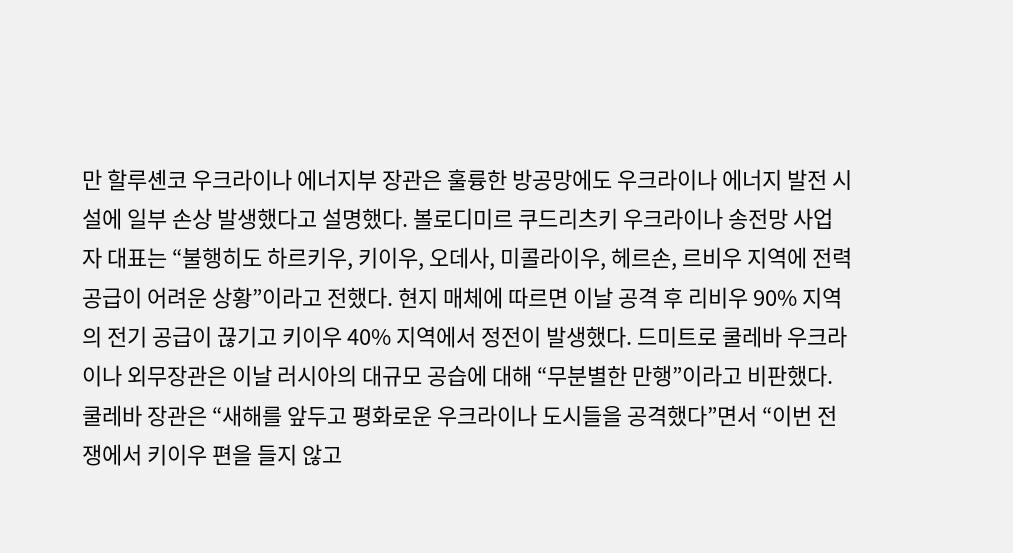만 할루셴코 우크라이나 에너지부 장관은 훌륭한 방공망에도 우크라이나 에너지 발전 시설에 일부 손상 발생했다고 설명했다. 볼로디미르 쿠드리츠키 우크라이나 송전망 사업자 대표는 “불행히도 하르키우, 키이우, 오데사, 미콜라이우, 헤르손, 르비우 지역에 전력 공급이 어려운 상황”이라고 전했다. 현지 매체에 따르면 이날 공격 후 리비우 90% 지역의 전기 공급이 끊기고 키이우 40% 지역에서 정전이 발생했다. 드미트로 쿨레바 우크라이나 외무장관은 이날 러시아의 대규모 공습에 대해 “무분별한 만행”이라고 비판했다. 쿨레바 장관은 “새해를 앞두고 평화로운 우크라이나 도시들을 공격했다”면서 “이번 전쟁에서 키이우 편을 들지 않고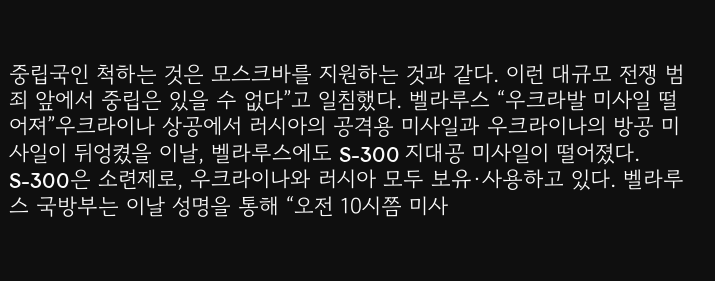중립국인 척하는 것은 모스크바를 지원하는 것과 같다. 이런 대규모 전쟁 범죄 앞에서 중립은 있을 수 없다”고 일침했다. 벨라루스 “우크라발 미사일 떨어져”우크라이나 상공에서 러시아의 공격용 미사일과 우크라이나의 방공 미사일이 뒤엉켰을 이날, 벨라루스에도 S-300 지대공 미사일이 떨어졌다. S-300은 소련제로, 우크라이나와 러시아 모두 보유·사용하고 있다. 벨라루스 국방부는 이날 성명을 통해 “오전 10시쯤 미사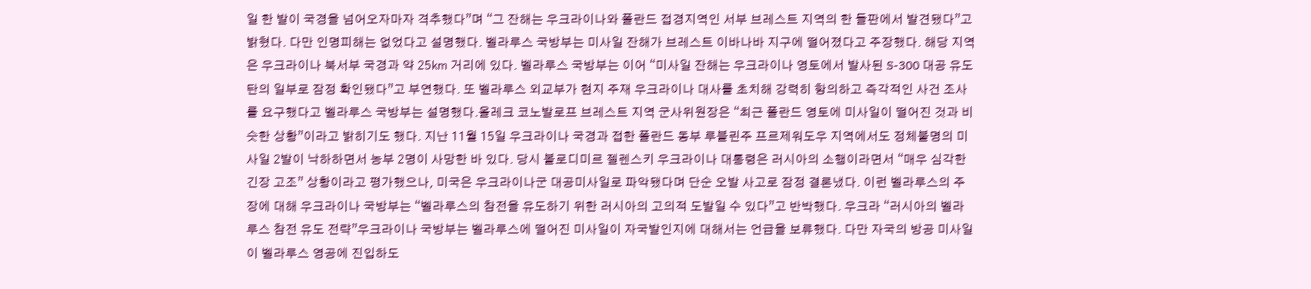일 한 발이 국경을 넘어오자마자 격추했다”며 “그 잔해는 우크라이나와 폴란드 접경지역인 서부 브레스트 지역의 한 들판에서 발견됐다”고 밝혔다. 다만 인명피해는 없었다고 설명했다. 벨라루스 국방부는 미사일 잔해가 브레스트 이바나바 지구에 떨어졌다고 주장했다. 해당 지역은 우크라이나 북서부 국경과 약 25㎞ 거리에 있다. 벨라루스 국방부는 이어 “미사일 잔해는 우크라이나 영토에서 발사된 S-300 대공 유도탄의 일부로 잠정 확인됐다”고 부연했다. 또 벨라루스 외교부가 현지 주재 우크라이나 대사를 초치해 강력히 항의하고 즉각적인 사건 조사를 요구했다고 벨라루스 국방부는 설명했다.올레크 코노발로프 브레스트 지역 군사위원장은 “최근 폴란드 영토에 미사일이 떨어진 것과 비슷한 상황”이라고 밝히기도 했다. 지난 11월 15일 우크라이나 국경과 접한 폴란드 동부 루블린주 프르제워도우 지역에서도 정체불명의 미사일 2발이 낙하하면서 농부 2명이 사망한 바 있다. 당시 볼로디미르 젤렌스키 우크라이나 대통령은 러시아의 소행이라면서 “매우 심각한 긴장 고조” 상황이라고 평가했으나, 미국은 우크라이나군 대공미사일로 파악됐다며 단순 오발 사고로 잠정 결론냈다. 이런 벨라루스의 주장에 대해 우크라이나 국방부는 “벨라루스의 참전을 유도하기 위한 러시아의 고의적 도발일 수 있다”고 반박했다. 우크라 “러시아의 벨라루스 참전 유도 전략”우크라이나 국방부는 벨라루스에 떨어진 미사일이 자국발인지에 대해서는 언급을 보류했다. 다만 자국의 방공 미사일이 벨라루스 영공에 진입하도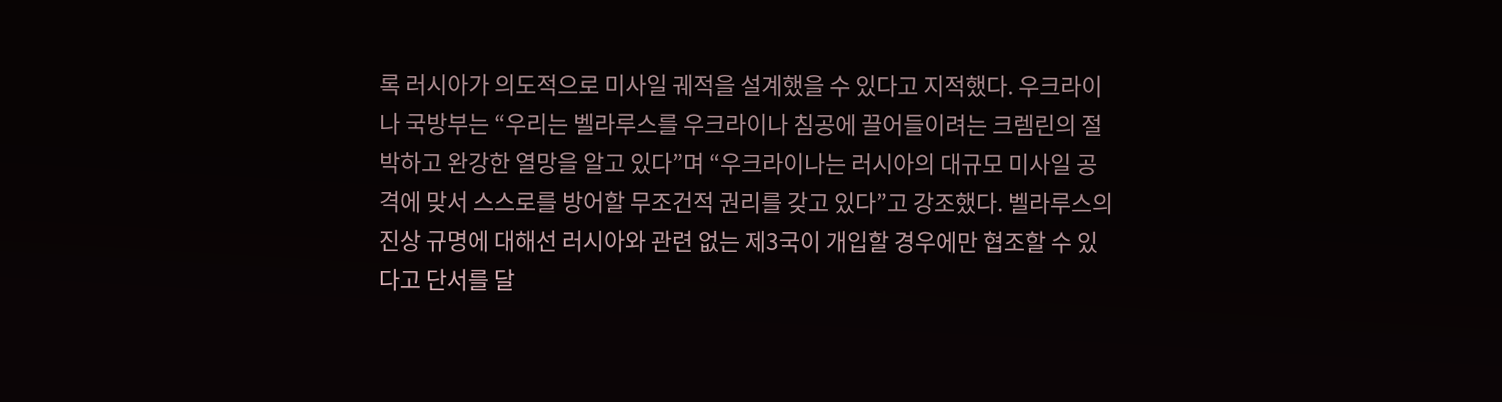록 러시아가 의도적으로 미사일 궤적을 설계했을 수 있다고 지적했다. 우크라이나 국방부는 “우리는 벨라루스를 우크라이나 침공에 끌어들이려는 크렘린의 절박하고 완강한 열망을 알고 있다”며 “우크라이나는 러시아의 대규모 미사일 공격에 맞서 스스로를 방어할 무조건적 권리를 갖고 있다”고 강조했다. 벨라루스의 진상 규명에 대해선 러시아와 관련 없는 제3국이 개입할 경우에만 협조할 수 있다고 단서를 달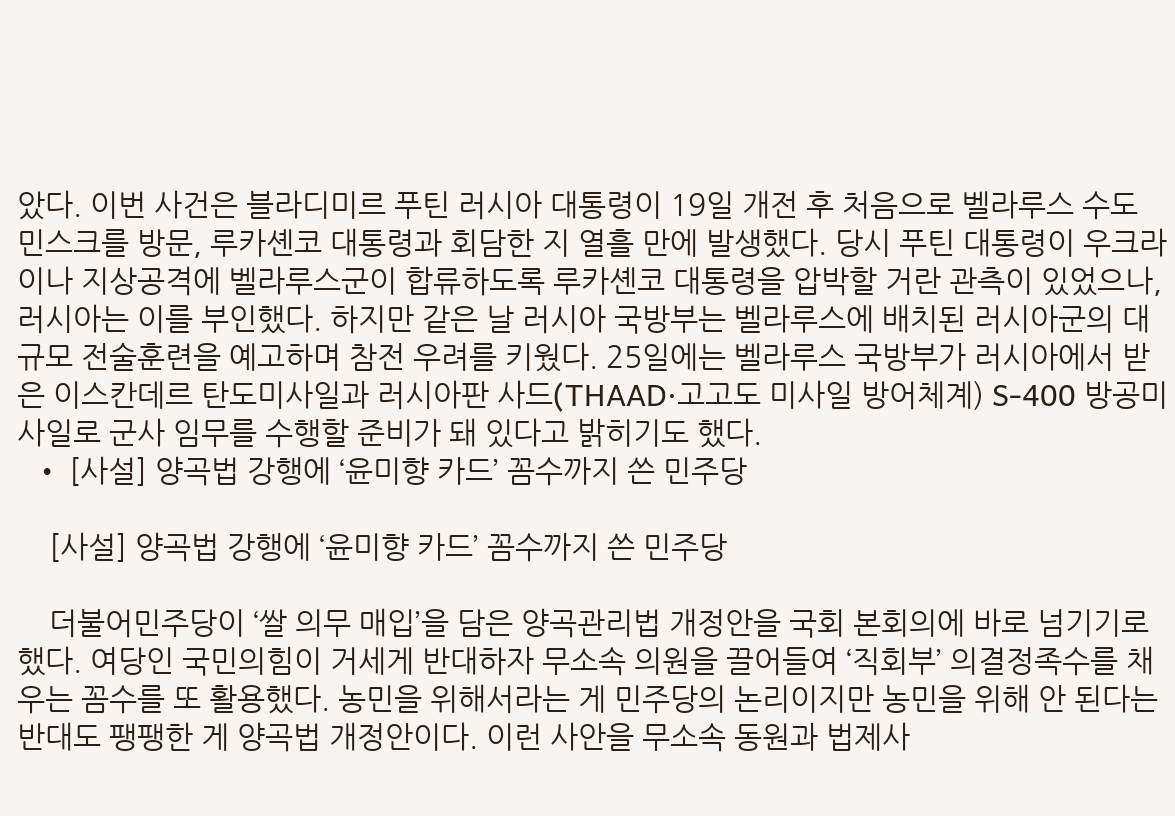았다. 이번 사건은 블라디미르 푸틴 러시아 대통령이 19일 개전 후 처음으로 벨라루스 수도 민스크를 방문, 루카셴코 대통령과 회담한 지 열흘 만에 발생했다. 당시 푸틴 대통령이 우크라이나 지상공격에 벨라루스군이 합류하도록 루카셴코 대통령을 압박할 거란 관측이 있었으나, 러시아는 이를 부인했다. 하지만 같은 날 러시아 국방부는 벨라루스에 배치된 러시아군의 대규모 전술훈련을 예고하며 참전 우려를 키웠다. 25일에는 벨라루스 국방부가 러시아에서 받은 이스칸데르 탄도미사일과 러시아판 사드(THAAD·고고도 미사일 방어체계) S-400 방공미사일로 군사 임무를 수행할 준비가 돼 있다고 밝히기도 했다.
  • [사설] 양곡법 강행에 ‘윤미향 카드’ 꼼수까지 쓴 민주당

    [사설] 양곡법 강행에 ‘윤미향 카드’ 꼼수까지 쓴 민주당

    더불어민주당이 ‘쌀 의무 매입’을 담은 양곡관리법 개정안을 국회 본회의에 바로 넘기기로 했다. 여당인 국민의힘이 거세게 반대하자 무소속 의원을 끌어들여 ‘직회부’ 의결정족수를 채우는 꼼수를 또 활용했다. 농민을 위해서라는 게 민주당의 논리이지만 농민을 위해 안 된다는 반대도 팽팽한 게 양곡법 개정안이다. 이런 사안을 무소속 동원과 법제사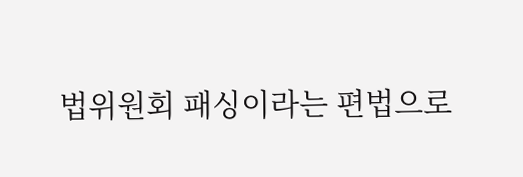법위원회 패싱이라는 편법으로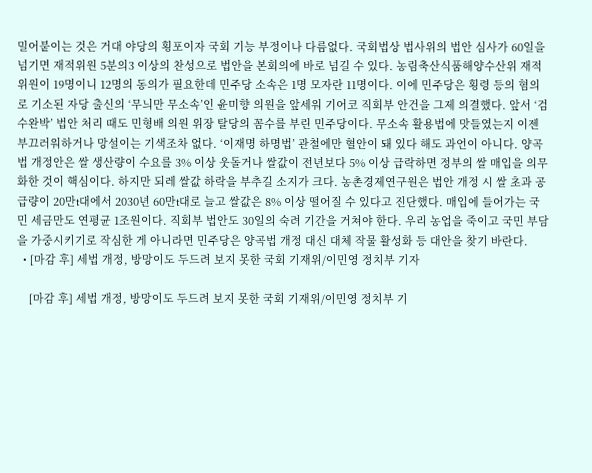밀어붙이는 것은 거대 야당의 횡포이자 국회 기능 부정이나 다름없다. 국회법상 법사위의 법안 심사가 60일을 넘기면 재적위원 5분의3 이상의 찬성으로 법안을 본회의에 바로 넘길 수 있다. 농림축산식품해양수산위 재적위원이 19명이니 12명의 동의가 필요한데 민주당 소속은 1명 모자란 11명이다. 이에 민주당은 횡령 등의 혐의로 기소된 자당 출신의 ‘무늬만 무소속’인 윤미향 의원을 앞세워 기어코 직회부 안건을 그제 의결했다. 앞서 ‘검수완박’ 법안 처리 때도 민형배 의원 위장 탈당의 꼼수를 부린 민주당이다. 무소속 활용법에 맛들였는지 이젠 부끄러워하거나 망설이는 기색조차 없다. ‘이재명 하명법’ 관철에만 혈안이 돼 있다 해도 과언이 아니다. 양곡법 개정안은 쌀 생산량이 수요를 3% 이상 웃돌거나 쌀값이 전년보다 5% 이상 급락하면 정부의 쌀 매입을 의무화한 것이 핵심이다. 하지만 되레 쌀값 하락을 부추길 소지가 크다. 농촌경제연구원은 법안 개정 시 쌀 초과 공급량이 20만t대에서 2030년 60만t대로 늘고 쌀값은 8% 이상 떨어질 수 있다고 진단했다. 매입에 들어가는 국민 세금만도 연평균 1조원이다. 직회부 법안도 30일의 숙려 기간을 거쳐야 한다. 우리 농업을 죽이고 국민 부담을 가중시키기로 작심한 게 아니라면 민주당은 양곡법 개정 대신 대체 작물 활성화 등 대안을 찾기 바란다.
  • [마감 후] 세법 개정, 방망이도 두드려 보지 못한 국회 기재위/이민영 정치부 기자

    [마감 후] 세법 개정, 방망이도 두드려 보지 못한 국회 기재위/이민영 정치부 기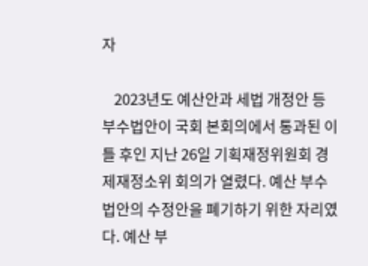자

    2023년도 예산안과 세법 개정안 등 부수법안이 국회 본회의에서 통과된 이틀 후인 지난 26일 기획재정위원회 경제재정소위 회의가 열렸다. 예산 부수법안의 수정안을 폐기하기 위한 자리였다. 예산 부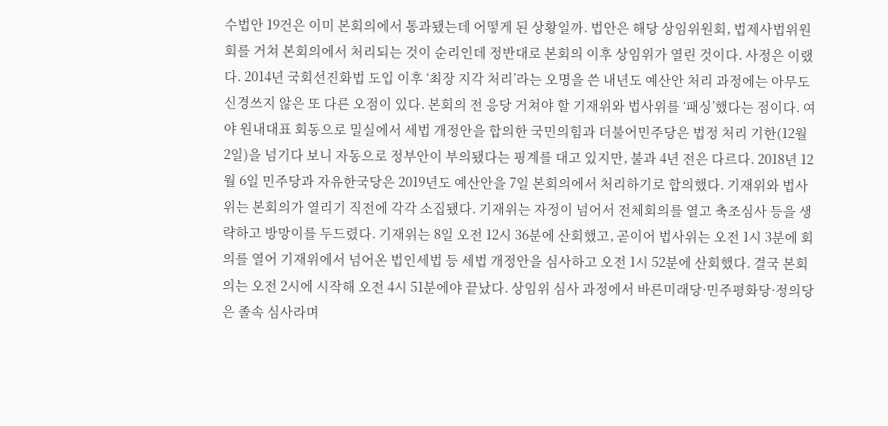수법안 19건은 이미 본회의에서 통과됐는데 어떻게 된 상황일까. 법안은 해당 상임위원회, 법제사법위원회를 거쳐 본회의에서 처리되는 것이 순리인데 정반대로 본회의 이후 상임위가 열린 것이다. 사정은 이랬다. 2014년 국회선진화법 도입 이후 ‘최장 지각 처리’라는 오명을 쓴 내년도 예산안 처리 과정에는 아무도 신경쓰지 않은 또 다른 오점이 있다. 본회의 전 응당 거쳐야 할 기재위와 법사위를 ‘패싱’했다는 점이다. 여야 원내대표 회동으로 밀실에서 세법 개정안을 합의한 국민의힘과 더불어민주당은 법정 처리 기한(12월 2일)을 넘기다 보니 자동으로 정부안이 부의됐다는 핑계를 대고 있지만, 불과 4년 전은 다르다. 2018년 12월 6일 민주당과 자유한국당은 2019년도 예산안을 7일 본회의에서 처리하기로 합의했다. 기재위와 법사위는 본회의가 열리기 직전에 각각 소집됐다. 기재위는 자정이 넘어서 전체회의를 열고 축조심사 등을 생략하고 방망이를 두드렸다. 기재위는 8일 오전 12시 36분에 산회했고, 곧이어 법사위는 오전 1시 3분에 회의를 열어 기재위에서 넘어온 법인세법 등 세법 개정안을 심사하고 오전 1시 52분에 산회했다. 결국 본회의는 오전 2시에 시작해 오전 4시 51분에야 끝났다. 상임위 심사 과정에서 바른미래당·민주평화당·정의당은 졸속 심사라며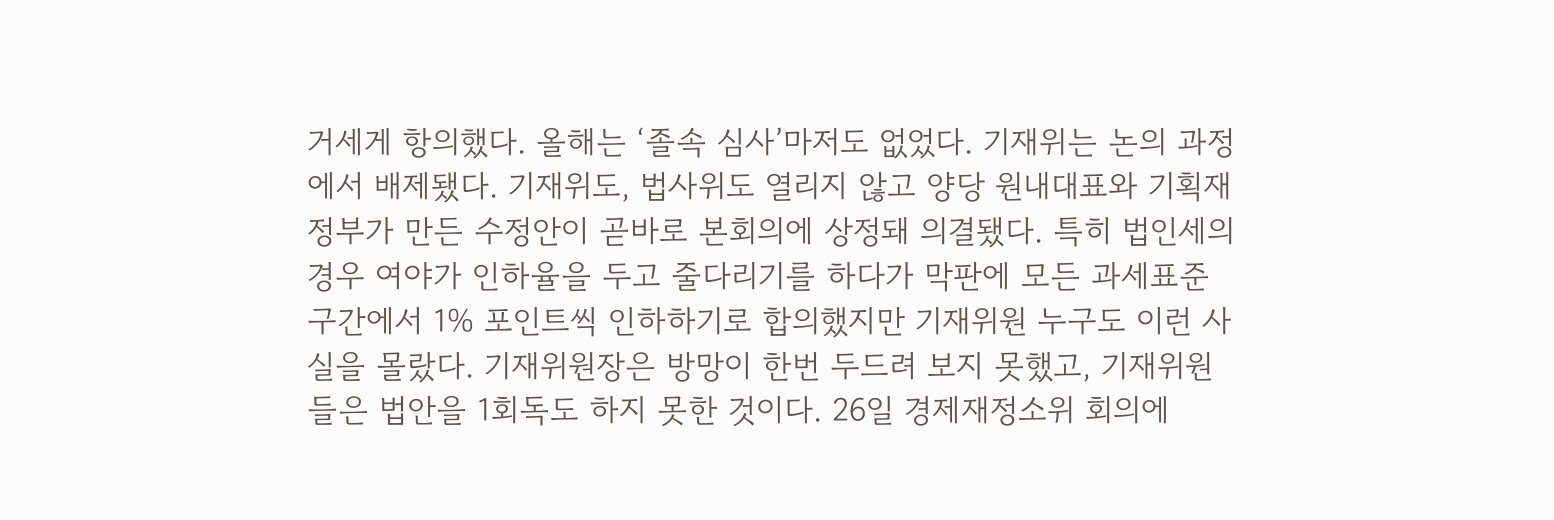거세게 항의했다. 올해는 ‘졸속 심사’마저도 없었다. 기재위는 논의 과정에서 배제됐다. 기재위도, 법사위도 열리지 않고 양당 원내대표와 기획재정부가 만든 수정안이 곧바로 본회의에 상정돼 의결됐다. 특히 법인세의 경우 여야가 인하율을 두고 줄다리기를 하다가 막판에 모든 과세표준 구간에서 1% 포인트씩 인하하기로 합의했지만 기재위원 누구도 이런 사실을 몰랐다. 기재위원장은 방망이 한번 두드려 보지 못했고, 기재위원들은 법안을 1회독도 하지 못한 것이다. 26일 경제재정소위 회의에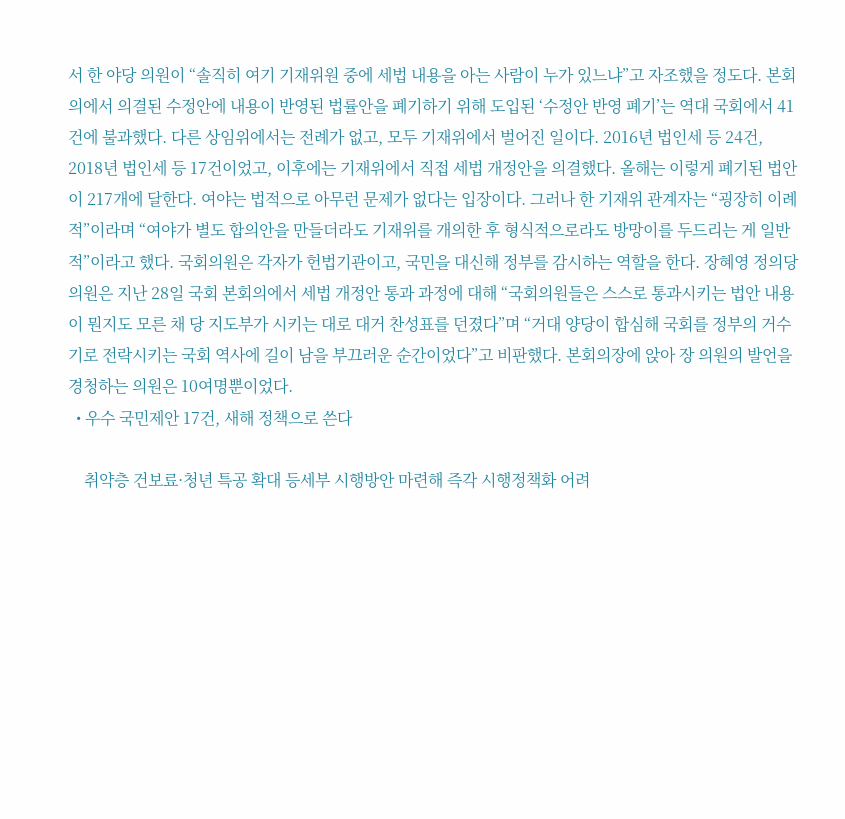서 한 야당 의원이 “솔직히 여기 기재위원 중에 세법 내용을 아는 사람이 누가 있느냐”고 자조했을 정도다. 본회의에서 의결된 수정안에 내용이 반영된 법률안을 폐기하기 위해 도입된 ‘수정안 반영 폐기’는 역대 국회에서 41건에 불과했다. 다른 상임위에서는 전례가 없고, 모두 기재위에서 벌어진 일이다. 2016년 법인세 등 24건, 2018년 법인세 등 17건이었고, 이후에는 기재위에서 직접 세법 개정안을 의결했다. 올해는 이렇게 폐기된 법안이 217개에 달한다. 여야는 법적으로 아무런 문제가 없다는 입장이다. 그러나 한 기재위 관계자는 “굉장히 이례적”이라며 “여야가 별도 합의안을 만들더라도 기재위를 개의한 후 형식적으로라도 방망이를 두드리는 게 일반적”이라고 했다. 국회의원은 각자가 헌법기관이고, 국민을 대신해 정부를 감시하는 역할을 한다. 장혜영 정의당 의원은 지난 28일 국회 본회의에서 세법 개정안 통과 과정에 대해 “국회의원들은 스스로 통과시키는 법안 내용이 뭔지도 모른 채 당 지도부가 시키는 대로 대거 찬성표를 던졌다”며 “거대 양당이 합심해 국회를 정부의 거수기로 전락시키는 국회 역사에 길이 남을 부끄러운 순간이었다”고 비판했다. 본회의장에 앉아 장 의원의 발언을 경청하는 의원은 10여명뿐이었다.
  • 우수 국민제안 17건, 새해 정책으로 쓴다

    취약층 건보료·청년 특공 확대 등세부 시행방안 마련해 즉각 시행정책화 어려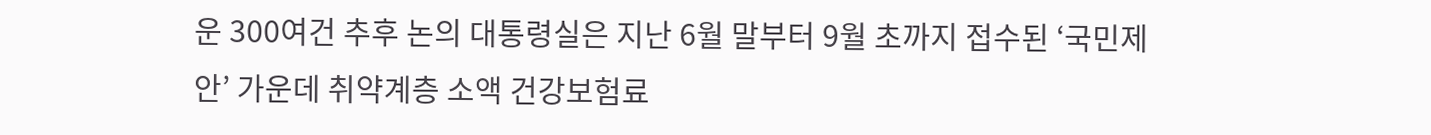운 300여건 추후 논의 대통령실은 지난 6월 말부터 9월 초까지 접수된 ‘국민제안’ 가운데 취약계층 소액 건강보험료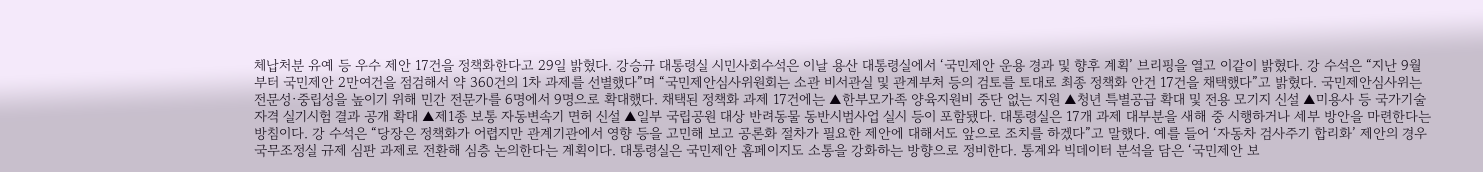체납처분 유예 등 우수 제안 17건을 정책화한다고 29일 밝혔다. 강승규 대통령실 시민사회수석은 이날 용산 대통령실에서 ‘국민제안 운용 경과 및 향후 계획’ 브리핑을 열고 이같이 밝혔다. 강 수석은 “지난 9월부터 국민제안 2만여건을 점검해서 약 360건의 1차 과제를 선별했다”며 “국민제안심사위원회는 소관 비서관실 및 관계부처 등의 검토를 토대로 최종 정책화 안건 17건을 채택했다”고 밝혔다. 국민제안심사위는 전문성·중립성을 높이기 위해 민간 전문가를 6명에서 9명으로 확대했다. 채택된 정책화 과제 17건에는 ▲한부모가족 양육지원비 중단 없는 지원 ▲청년 특별공급 확대 및 전용 모기지 신설 ▲미용사 등 국가기술자격 실기시험 결과 공개 확대 ▲제1종 보통 자동변속기 면허 신설 ▲일부 국립공원 대상 반려동물 동반시범사업 실시 등이 포함됐다. 대통령실은 17개 과제 대부분을 새해 중 시행하거나 세부 방안을 마련한다는 방침이다. 강 수석은 “당장은 정책화가 어렵지만 관계기관에서 영향 등을 고민해 보고 공론화 절차가 필요한 제안에 대해서도 앞으로 조치를 하겠다”고 말했다. 예를 들어 ‘자동차 검사주기 합리화’ 제안의 경우 국무조정실 규제 심판 과제로 전환해 심층 논의한다는 계획이다. 대통령실은 국민제안 홈페이지도 소통을 강화하는 방향으로 정비한다. 통계와 빅데이터 분석을 담은 ‘국민제안 보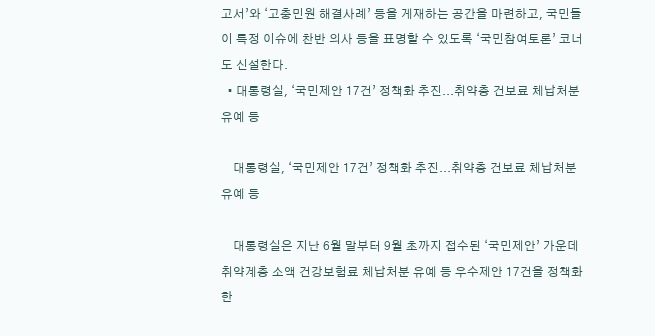고서’와 ‘고충민원 해결사례’ 등을 게재하는 공간을 마련하고, 국민들이 특정 이슈에 찬반 의사 등을 표명할 수 있도록 ‘국민참여토론’ 코너도 신설한다.
  • 대통령실, ‘국민제안 17건’ 정책화 추진...취약층 건보료 체납처분 유예 등

    대통령실, ‘국민제안 17건’ 정책화 추진...취약층 건보료 체납처분 유예 등

    대통령실은 지난 6월 말부터 9월 초까지 접수된 ‘국민제안’ 가운데 취약계층 소액 건강보험료 체납처분 유예 등 우수제안 17건을 정책화한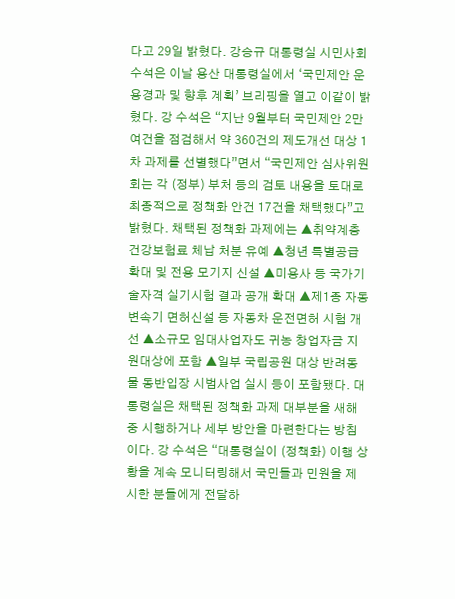다고 29일 밝혔다. 강승규 대통령실 시민사회수석은 이날 용산 대통령실에서 ‘국민제안 운용경과 및 향후 계획’ 브리핑을 열고 이같이 밝혔다. 강 수석은 “지난 9월부터 국민제안 2만여건을 점검해서 약 360건의 제도개선 대상 1차 과제를 선별했다”면서 “국민제안 심사위원회는 각 (정부) 부처 등의 검토 내용을 토대로 최종적으로 정책화 안건 17건을 채택했다”고 밝혔다. 채택된 정책화 과제에는 ▲취약계층 건강보험료 체납 처분 유예 ▲청년 특별공급 확대 및 전용 모기지 신설 ▲미용사 등 국가기술자격 실기시험 결과 공개 확대 ▲제1종 자동변속기 면허신설 등 자동차 운전면허 시험 개선 ▲소규모 임대사업자도 귀농 창업자금 지원대상에 포함 ▲일부 국립공원 대상 반려동물 동반입장 시범사업 실시 등이 포함됐다. 대통령실은 채택된 정책화 과제 대부분을 새해 중 시행하거나 세부 방안을 마련한다는 방침이다. 강 수석은 “대통령실이 (정책화) 이행 상황을 계속 모니터링해서 국민들과 민원을 제시한 분들에게 전달하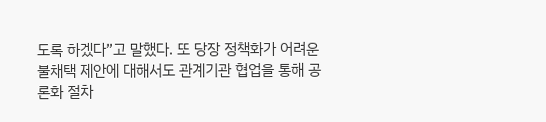도록 하겠다”고 말했다. 또 당장 정책화가 어려운 불채택 제안에 대해서도 관계기관 협업을 통해 공론화 절차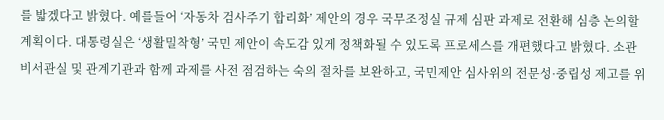를 밟겠다고 밝혔다. 예를들어 ‘자동차 검사주기 합리화’ 제안의 경우 국무조정실 규제 심판 과제로 전환해 심층 논의할 계획이다. 대통령실은 ‘생활밀착형’ 국민 제안이 속도감 있게 정책화될 수 있도록 프로세스를 개편했다고 밝혔다. 소관 비서관실 및 관계기관과 함께 과제를 사전 점검하는 숙의 절차를 보완하고, 국민제안 심사위의 전문성·중립성 제고를 위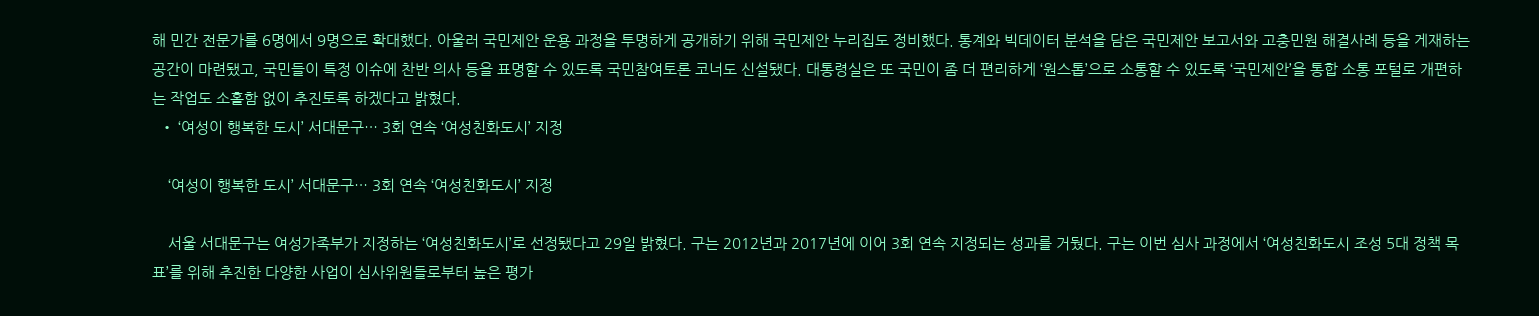해 민간 전문가를 6명에서 9명으로 확대했다. 아울러 국민제안 운용 과정을 투명하게 공개하기 위해 국민제안 누리집도 정비했다. 통계와 빅데이터 분석을 담은 국민제안 보고서와 고충민원 해결사례 등을 게재하는 공간이 마련됐고, 국민들이 특정 이슈에 찬반 의사 등을 표명할 수 있도록 국민참여토론 코너도 신설됐다. 대통령실은 또 국민이 좀 더 편리하게 ‘원스톱’으로 소통할 수 있도록 ‘국민제안’을 통합 소통 포털로 개편하는 작업도 소홀함 없이 추진토록 하겠다고 밝혔다.
  • ‘여성이 행복한 도시’ 서대문구… 3회 연속 ‘여성친화도시’ 지정

    ‘여성이 행복한 도시’ 서대문구… 3회 연속 ‘여성친화도시’ 지정

    서울 서대문구는 여성가족부가 지정하는 ‘여성친화도시’로 선정됐다고 29일 밝혔다. 구는 2012년과 2017년에 이어 3회 연속 지정되는 성과를 거뒀다. 구는 이번 심사 과정에서 ‘여성친화도시 조성 5대 정책 목표’를 위해 추진한 다양한 사업이 심사위원들로부터 높은 평가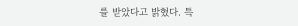를 받았다고 밝혔다. 특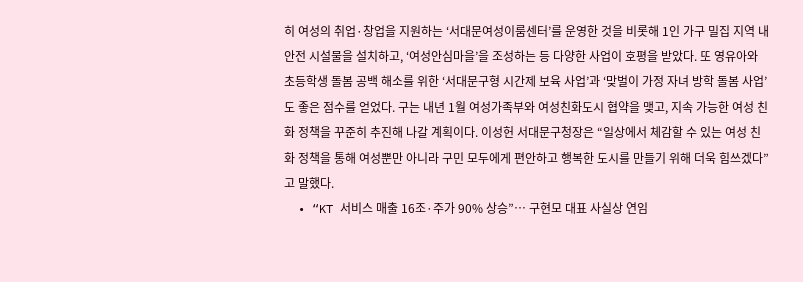히 여성의 취업·창업을 지원하는 ‘서대문여성이룸센터’를 운영한 것을 비롯해 1인 가구 밀집 지역 내 안전 시설물을 설치하고, ‘여성안심마을’을 조성하는 등 다양한 사업이 호평을 받았다. 또 영유아와 초등학생 돌봄 공백 해소를 위한 ‘서대문구형 시간제 보육 사업’과 ‘맞벌이 가정 자녀 방학 돌봄 사업’도 좋은 점수를 얻었다. 구는 내년 1월 여성가족부와 여성친화도시 협약을 맺고, 지속 가능한 여성 친화 정책을 꾸준히 추진해 나갈 계획이다. 이성헌 서대문구청장은 “일상에서 체감할 수 있는 여성 친화 정책을 통해 여성뿐만 아니라 구민 모두에게 편안하고 행복한 도시를 만들기 위해 더욱 힘쓰겠다”고 말했다.
  • “KT 서비스 매출 16조·주가 90% 상승”… 구현모 대표 사실상 연임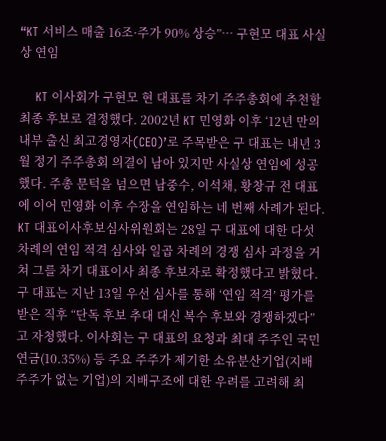“KT 서비스 매출 16조·주가 90% 상승”… 구현모 대표 사실상 연임

    KT 이사회가 구현모 현 대표를 차기 주주총회에 추천할 최종 후보로 결정했다. 2002년 KT 민영화 이후 ‘12년 만의 내부 출신 최고경영자(CEO)’로 주목받은 구 대표는 내년 3월 정기 주주총회 의결이 남아 있지만 사실상 연임에 성공했다. 주총 문턱을 넘으면 남중수, 이석채, 황창규 전 대표에 이어 민영화 이후 수장을 연임하는 네 번째 사례가 된다. KT 대표이사후보심사위원회는 28일 구 대표에 대한 다섯 차례의 연임 적격 심사와 일곱 차례의 경쟁 심사 과정을 거쳐 그를 차기 대표이사 최종 후보자로 확정했다고 밝혔다. 구 대표는 지난 13일 우선 심사를 통해 ‘연임 적격’ 평가를 받은 직후 “단독 후보 추대 대신 복수 후보와 경쟁하겠다”고 자청했다. 이사회는 구 대표의 요청과 최대 주주인 국민연금(10.35%) 등 주요 주주가 제기한 소유분산기업(지배주주가 없는 기업)의 지배구조에 대한 우려를 고려해 최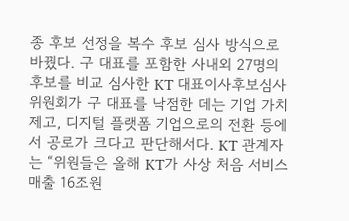종 후보 선정을 복수 후보 심사 방식으로 바꿨다. 구 대표를 포함한 사내외 27명의 후보를 비교 심사한 KT 대표이사후보심사위원회가 구 대표를 낙점한 데는 기업 가치 제고, 디지털 플랫폼 기업으로의 전환 등에서 공로가 크다고 판단해서다. KT 관계자는 “위원들은 올해 KT가 사상 처음 서비스 매출 16조원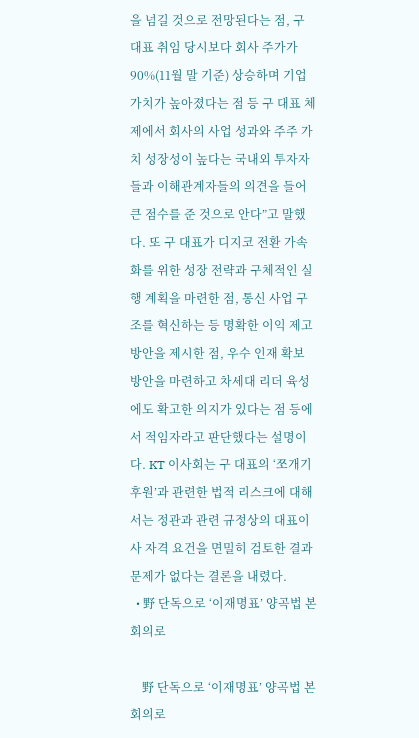을 넘길 것으로 전망된다는 점, 구 대표 취임 당시보다 회사 주가가 90%(11월 말 기준) 상승하며 기업 가치가 높아졌다는 점 등 구 대표 체제에서 회사의 사업 성과와 주주 가치 성장성이 높다는 국내외 투자자들과 이해관계자들의 의견을 들어 큰 점수를 준 것으로 안다”고 말했다. 또 구 대표가 디지코 전환 가속화를 위한 성장 전략과 구체적인 실행 계획을 마련한 점, 통신 사업 구조를 혁신하는 등 명확한 이익 제고 방안을 제시한 점, 우수 인재 확보 방안을 마련하고 차세대 리더 육성에도 확고한 의지가 있다는 점 등에서 적임자라고 판단했다는 설명이다. KT 이사회는 구 대표의 ‘쪼개기 후원’과 관련한 법적 리스크에 대해서는 정관과 관련 규정상의 대표이사 자격 요건을 면밀히 검토한 결과 문제가 없다는 결론을 내렸다.
  • 野 단독으로 ‘이재명표’ 양곡법 본회의로

    野 단독으로 ‘이재명표’ 양곡법 본회의로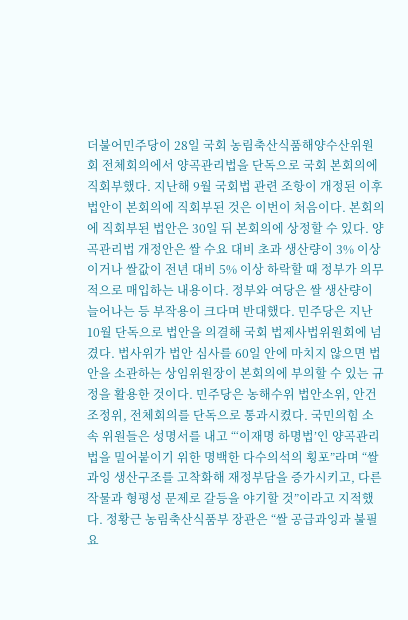더불어민주당이 28일 국회 농림축산식품해양수산위원회 전체회의에서 양곡관리법을 단독으로 국회 본회의에 직회부했다. 지난해 9월 국회법 관련 조항이 개정된 이후 법안이 본회의에 직회부된 것은 이번이 처음이다. 본회의에 직회부된 법안은 30일 뒤 본회의에 상정할 수 있다. 양곡관리법 개정안은 쌀 수요 대비 초과 생산량이 3% 이상이거나 쌀값이 전년 대비 5% 이상 하락할 때 정부가 의무적으로 매입하는 내용이다. 정부와 여당은 쌀 생산량이 늘어나는 등 부작용이 크다며 반대했다. 민주당은 지난 10월 단독으로 법안을 의결해 국회 법제사법위원회에 넘겼다. 법사위가 법안 심사를 60일 안에 마치지 않으면 법안을 소관하는 상임위원장이 본회의에 부의할 수 있는 규정을 활용한 것이다. 민주당은 농해수위 법안소위, 안건조정위, 전체회의를 단독으로 통과시켰다. 국민의힘 소속 위원들은 성명서를 내고 “‘이재명 하명법’인 양곡관리법을 밀어붙이기 위한 명백한 다수의석의 횡포”라며 “쌀 과잉 생산구조를 고착화해 재정부담을 증가시키고, 다른 작물과 형평성 문제로 갈등을 야기할 것”이라고 지적했다. 정황근 농림축산식품부 장관은 “쌀 공급과잉과 불필요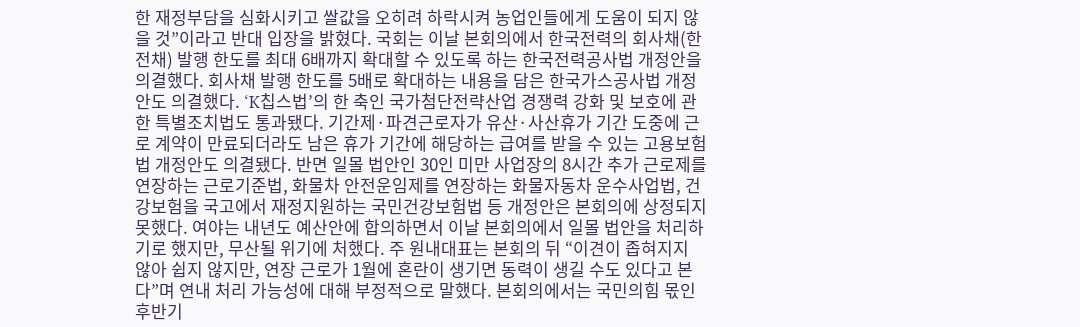한 재정부담을 심화시키고 쌀값을 오히려 하락시켜 농업인들에게 도움이 되지 않을 것”이라고 반대 입장을 밝혔다. 국회는 이날 본회의에서 한국전력의 회사채(한전채) 발행 한도를 최대 6배까지 확대할 수 있도록 하는 한국전력공사법 개정안을 의결했다. 회사채 발행 한도를 5배로 확대하는 내용을 담은 한국가스공사법 개정안도 의결했다. ‘K칩스법’의 한 축인 국가첨단전략산업 경쟁력 강화 및 보호에 관한 특별조치법도 통과됐다. 기간제·파견근로자가 유산·사산휴가 기간 도중에 근로 계약이 만료되더라도 남은 휴가 기간에 해당하는 급여를 받을 수 있는 고용보험법 개정안도 의결됐다. 반면 일몰 법안인 30인 미만 사업장의 8시간 추가 근로제를 연장하는 근로기준법, 화물차 안전운임제를 연장하는 화물자동차 운수사업법, 건강보험을 국고에서 재정지원하는 국민건강보험법 등 개정안은 본회의에 상정되지 못했다. 여야는 내년도 예산안에 합의하면서 이날 본회의에서 일몰 법안을 처리하기로 했지만, 무산될 위기에 처했다. 주 원내대표는 본회의 뒤 “이견이 좁혀지지 않아 쉽지 않지만, 연장 근로가 1월에 혼란이 생기면 동력이 생길 수도 있다고 본다”며 연내 처리 가능성에 대해 부정적으로 말했다. 본회의에서는 국민의힘 몫인 후반기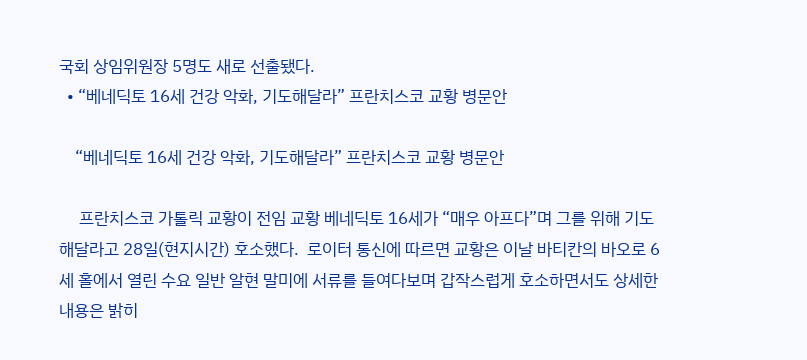국회 상임위원장 5명도 새로 선출됐다.
  • “베네딕토 16세 건강 악화, 기도해달라” 프란치스코 교황 병문안

    “베네딕토 16세 건강 악화, 기도해달라” 프란치스코 교황 병문안

     프란치스코 가톨릭 교황이 전임 교황 베네딕토 16세가 “매우 아프다”며 그를 위해 기도해달라고 28일(현지시간) 호소했다.  로이터 통신에 따르면 교황은 이날 바티칸의 바오로 6세 홀에서 열린 수요 일반 알현 말미에 서류를 들여다보며 갑작스럽게 호소하면서도 상세한 내용은 밝히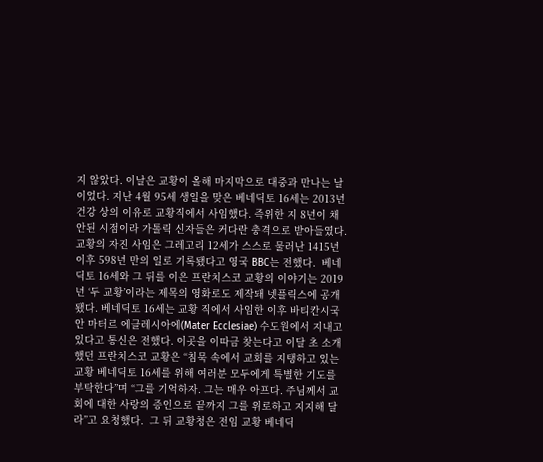지 않았다. 이날은 교황이 올해 마지막으로 대중과 만나는 날이었다. 지난 4월 95세 생일을 맞은 베네딕토 16세는 2013년 건강 상의 이유로 교황직에서 사임했다. 즉위한 지 8년이 채 안된 시점이라 가톨릭 신자들은 커다란 충격으로 받아들였다. 교황의 자진 사임은 그레고리 12세가 스스로 물러난 1415년 이후 598년 만의 일로 기록됐다고 영국 BBC는 전했다.  베네딕토 16세와 그 뒤를 이은 프란치스코 교황의 이야기는 2019년 ‘두 교황’이라는 제목의 영화로도 제작돼 넷플릭스에 공개됐다. 베네딕토 16세는 교황 직에서 사임한 이후 바티칸시국 안 마터르 에클레시아에(Mater Ecclesiae) 수도원에서 지내고 있다고 통신은 전했다. 이곳을 이따금 찾는다고 이달 초 소개했던 프란치스코 교황은 “침묵 속에서 교회를 지탱하고 있는 교황 베네딕토 16세를 위해 여러분 모두에게 특별한 기도를 부탁한다”며 “그를 기억하자. 그는 매우 아프다. 주님께서 교회에 대한 사랑의 증인으로 끝까지 그를 위로하고 지지해 달라”고 요청했다.  그 뒤 교황청은 전임 교황 베네딕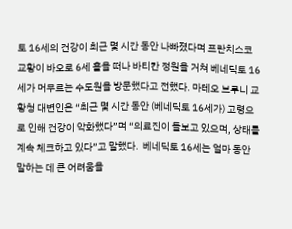토 16세의 건강이 최근 몇 시간 동안 나빠졌다며 프란치스코 교황이 바오로 6세 홀을 떠나 바티칸 정원을 거쳐 베네딕토 16세가 머무르는 수도원을 방문했다고 전했다. 마테오 브루니 교황청 대변인은 “최근 몇 시간 동안 (베네딕토 16세가) 고령으로 인해 건강이 악화했다”며 “의료진이 돌보고 있으며, 상태를 계속 체크하고 있다”고 말했다.  베네딕토 16세는 얼마 동안 말하는 데 큰 어려움을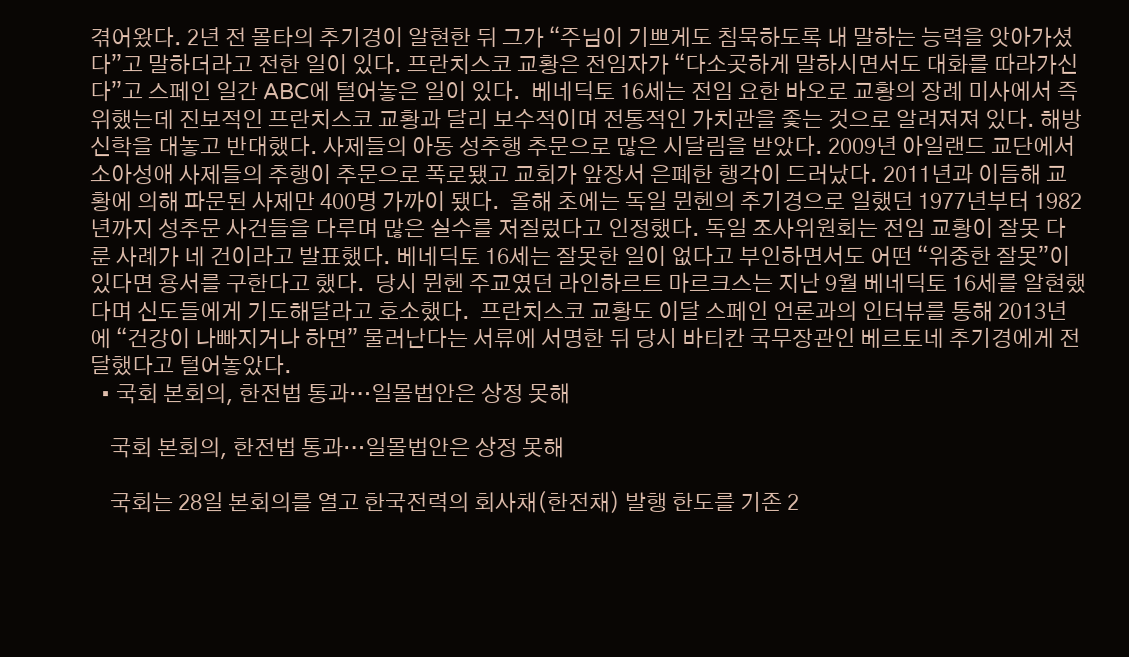겪어왔다. 2년 전 몰타의 추기경이 알현한 뒤 그가 “주님이 기쁘게도 침묵하도록 내 말하는 능력을 앗아가셨다”고 말하더라고 전한 일이 있다. 프란치스코 교황은 전임자가 “다소곳하게 말하시면서도 대화를 따라가신다”고 스페인 일간 ABC에 털어놓은 일이 있다.  베네딕토 16세는 전임 요한 바오로 교황의 장례 미사에서 즉위했는데 진보적인 프란치스코 교황과 달리 보수적이며 전통적인 가치관을 좇는 것으로 알려져져 있다. 해방신학을 대놓고 반대했다. 사제들의 아동 성추행 추문으로 많은 시달림을 받았다. 2009년 아일랜드 교단에서 소아성애 사제들의 추행이 추문으로 폭로됐고 교회가 앞장서 은폐한 행각이 드러났다. 2011년과 이듬해 교황에 의해 파문된 사제만 400명 가까이 됐다.  올해 초에는 독일 뮌헨의 추기경으로 일했던 1977년부터 1982년까지 성추문 사건들을 다루며 많은 실수를 저질렀다고 인정했다. 독일 조사위원회는 전임 교황이 잘못 다룬 사례가 네 건이라고 발표했다. 베네딕토 16세는 잘못한 일이 없다고 부인하면서도 어떤 “위중한 잘못”이 있다면 용서를 구한다고 했다.  당시 뮌헨 주교였던 라인하르트 마르크스는 지난 9월 베네딕토 16세를 알현했다며 신도들에게 기도해달라고 호소했다.  프란치스코 교황도 이달 스페인 언론과의 인터뷰를 통해 2013년에 “건강이 나빠지거나 하면” 물러난다는 서류에 서명한 뒤 당시 바티칸 국무장관인 베르토네 추기경에게 전달했다고 털어놓았다.
  • 국회 본회의, 한전법 통과…일몰법안은 상정 못해

    국회 본회의, 한전법 통과…일몰법안은 상정 못해

    국회는 28일 본회의를 열고 한국전력의 회사채(한전채) 발행 한도를 기존 2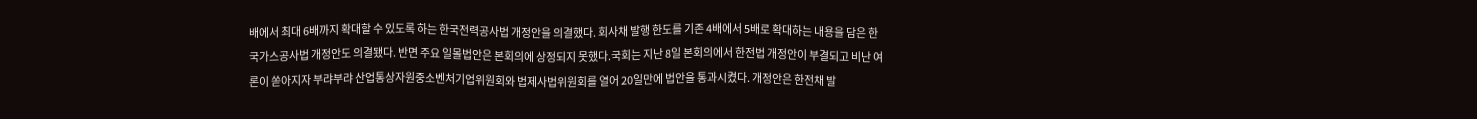배에서 최대 6배까지 확대할 수 있도록 하는 한국전력공사법 개정안을 의결했다. 회사채 발행 한도를 기존 4배에서 5배로 확대하는 내용을 담은 한국가스공사법 개정안도 의결됐다. 반면 주요 일몰법안은 본회의에 상정되지 못했다.국회는 지난 8일 본회의에서 한전법 개정안이 부결되고 비난 여론이 쏟아지자 부랴부랴 산업통상자원중소벤처기업위원회와 법제사법위원회를 열어 20일만에 법안을 통과시켰다. 개정안은 한전채 발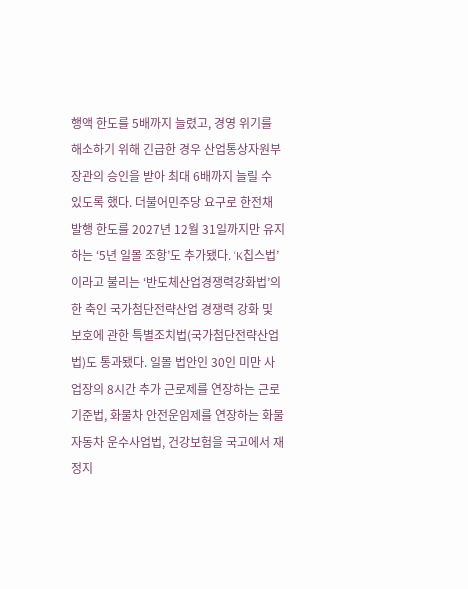행액 한도를 5배까지 늘렸고, 경영 위기를 해소하기 위해 긴급한 경우 산업통상자원부 장관의 승인을 받아 최대 6배까지 늘릴 수 있도록 했다. 더불어민주당 요구로 한전채 발행 한도를 2027년 12월 31일까지만 유지하는 ‘5년 일몰 조항’도 추가됐다. ‘K칩스법’이라고 불리는 ‘반도체산업경쟁력강화법’의 한 축인 국가첨단전략산업 경쟁력 강화 및 보호에 관한 특별조치법(국가첨단전략산업법)도 통과됐다. 일몰 법안인 30인 미만 사업장의 8시간 추가 근로제를 연장하는 근로기준법, 화물차 안전운임제를 연장하는 화물자동차 운수사업법, 건강보험을 국고에서 재정지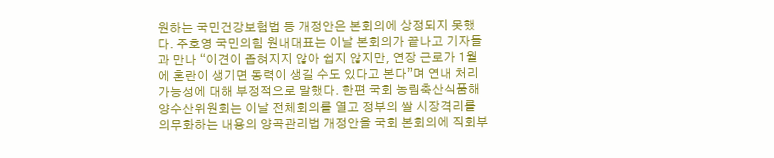원하는 국민건강보험법 등 개정안은 본회의에 상정되지 못했다. 주호영 국민의힘 원내대표는 이날 본회의가 끝나고 기자들과 만나 “이견이 좁혀지지 않아 쉽지 않지만, 연장 근로가 1월에 혼란이 생기면 동력이 생길 수도 있다고 본다”며 연내 처리 가능성에 대해 부정적으로 말했다. 한편 국회 농림축산식품해양수산위원회는 이날 전체회의를 열고 정부의 쌀 시장격리를 의무화하는 내용의 양곡관리법 개정안을 국회 본회의에 직회부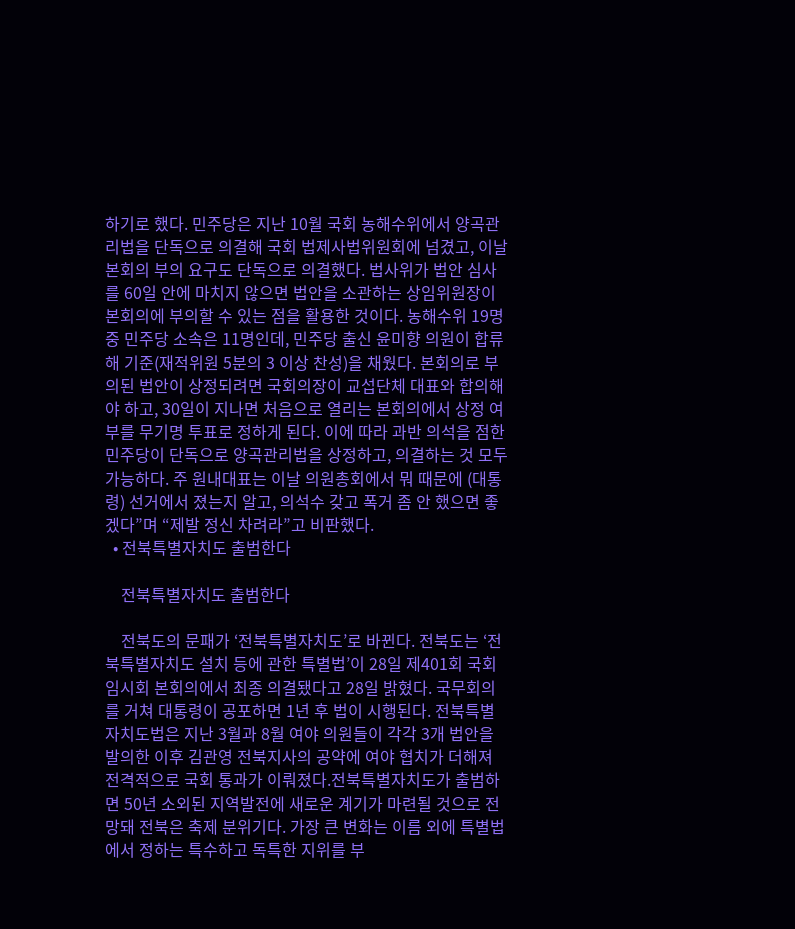하기로 했다. 민주당은 지난 10월 국회 농해수위에서 양곡관리법을 단독으로 의결해 국회 법제사법위원회에 넘겼고, 이날 본회의 부의 요구도 단독으로 의결했다. 법사위가 법안 심사를 60일 안에 마치지 않으면 법안을 소관하는 상임위원장이 본회의에 부의할 수 있는 점을 활용한 것이다. 농해수위 19명 중 민주당 소속은 11명인데, 민주당 출신 윤미향 의원이 합류해 기준(재적위원 5분의 3 이상 찬성)을 채웠다. 본회의로 부의된 법안이 상정되려면 국회의장이 교섭단체 대표와 합의해야 하고, 30일이 지나면 처음으로 열리는 본회의에서 상정 여부를 무기명 투표로 정하게 된다. 이에 따라 과반 의석을 점한 민주당이 단독으로 양곡관리법을 상정하고, 의결하는 것 모두 가능하다. 주 원내대표는 이날 의원총회에서 뭐 때문에 (대통령) 선거에서 졌는지 알고, 의석수 갖고 폭거 좀 안 했으면 좋겠다”며 “제발 정신 차려라”고 비판했다.
  • 전북특별자치도 출범한다

    전북특별자치도 출범한다

    전북도의 문패가 ‘전북특별자치도’로 바뀐다. 전북도는 ‘전북특별자치도 설치 등에 관한 특별법’이 28일 제401회 국회 임시회 본회의에서 최종 의결됐다고 28일 밝혔다. 국무회의를 거쳐 대통령이 공포하면 1년 후 법이 시행된다. 전북특별자치도법은 지난 3월과 8월 여야 의원들이 각각 3개 법안을 발의한 이후 김관영 전북지사의 공약에 여야 협치가 더해져 전격적으로 국회 통과가 이뤄졌다.전북특별자치도가 출범하면 50년 소외된 지역발전에 새로운 계기가 마련될 것으로 전망돼 전북은 축제 분위기다. 가장 큰 변화는 이름 외에 특별법에서 정하는 특수하고 독특한 지위를 부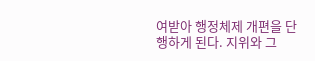여받아 행정체제 개편을 단행하게 된다. 지위와 그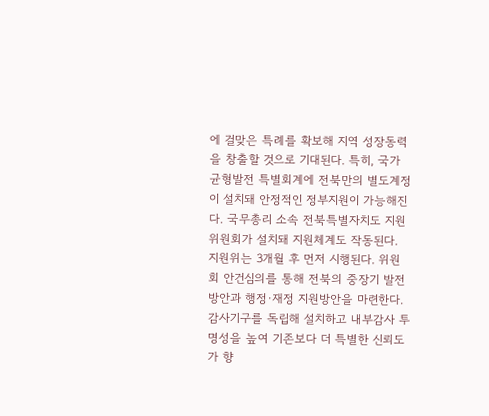에 걸맞은 특례를 확보해 지역 성장동력을 창출할 것으로 기대된다. 특히, 국가균형발전 특별회계에 전북만의 별도계정이 설치돼 안정적인 정부지원이 가능해진다. 국무총리 소속 전북특별자치도 지원위원회가 설치돼 지원체계도 작동된다. 지원위는 3개월 후 먼저 시행된다. 위원회 안건심의를 통해 전북의 중장기 발전방안과 행정·재정 지원방안을 마련한다. 감사기구를 독립해 설치하고 내부감사 투명성을 높여 기존보다 더 특별한 신뢰도가 향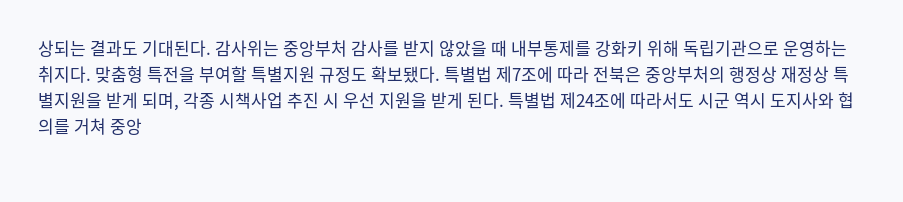상되는 결과도 기대된다. 감사위는 중앙부처 감사를 받지 않았을 때 내부통제를 강화키 위해 독립기관으로 운영하는 취지다. 맞춤형 특전을 부여할 특별지원 규정도 확보됐다. 특별법 제7조에 따라 전북은 중앙부처의 행정상 재정상 특별지원을 받게 되며, 각종 시책사업 추진 시 우선 지원을 받게 된다. 특별법 제24조에 따라서도 시군 역시 도지사와 협의를 거쳐 중앙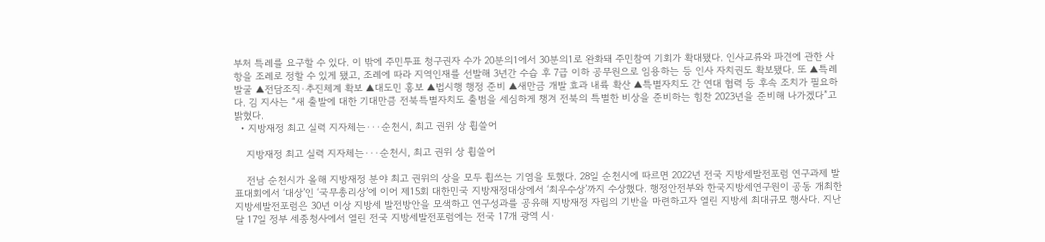부처 특례를 요구할 수 있다. 이 밖에 주민투표 청구권자 수가 20분의1에서 30분의1로 완화돼 주민참여 기회가 확대됐다. 인사교류와 파견에 관한 사항을 조례로 정할 수 있게 됐고, 조례에 따라 지역인재를 선발해 3년간 수습 후 7급 이하 공무원으로 임용하는 등 인사 자치권도 확보됐다. 또 ▲특례 발굴 ▲전담조직·추진체계 확보 ▲대도민 홍보 ▲법시행 행정 준비 ▲새만금 개발 효과 내륙 확산 ▲특별자치도 간 연대 협력 등 후속 조치가 필요하다. 김 지사는 “새 출발에 대한 기대만큼 전북특별자치도 출범을 세심하게 챙겨 전북의 특별한 비상을 준비하는 힘찬 2023년을 준비해 나가겠다”고 밝혔다.
  • 지방재정 최고 실력 지자체는···순천시, 최고 권위 상 휩쓸어

    지방재정 최고 실력 지자체는···순천시, 최고 권위 상 휩쓸어

    전남 순천시가 올해 지방재정 분야 최고 권위의 상을 모두 휩쓰는 기염을 토했다. 28일 순천시에 따르면 2022년 전국 지방세발전포럼 연구과제 발표대회에서 ‘대상’인 ‘국무총리상’에 이어 제15회 대한민국 지방재정대상에서 ‘최우수상’까지 수상했다. 행정안전부와 한국지방세연구원이 공동 개최한 지방세발전포럼은 30년 이상 지방세 발전방안을 모색하고 연구성과를 공유해 지방재정 자립의 기반을 마련하고자 열린 지방세 최대규모 행사다. 지난달 17일 정부 세종청사에서 열린 전국 지방세발전포럼에는 전국 17개 광역 시·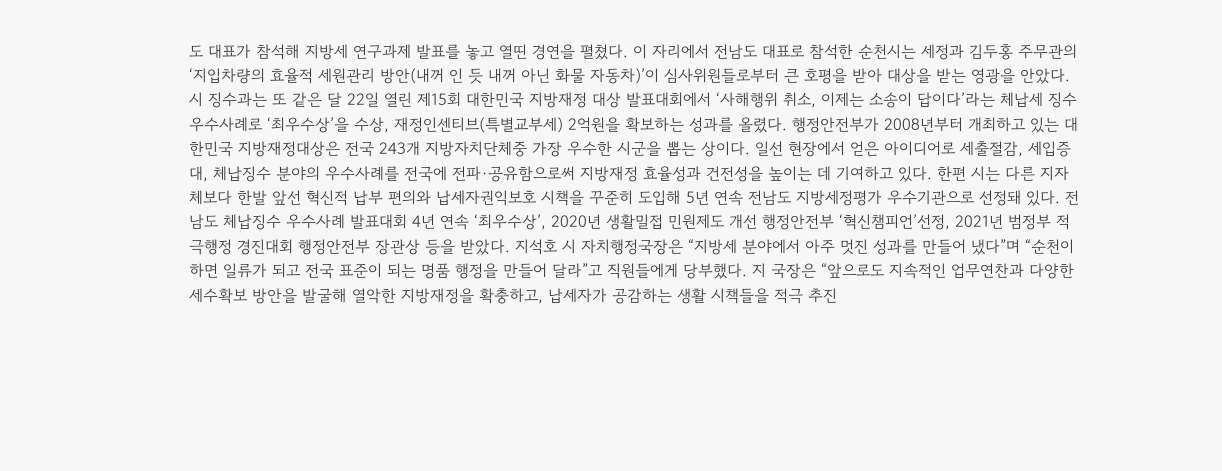도 대표가 참석해 지방세 연구과제 발표를 놓고 열띤 경연을 펼쳤다. 이 자리에서 전남도 대표로 참석한 순천시는 세정과 김두홍 주무관의 ‘지입차량의 효율적 세원관리 방안(내꺼 인 듯 내꺼 아닌 화물 자동차)’이 심사위원들로부터 큰 호평을 받아 대상을 받는 영광을 안았다. 시 징수과는 또 같은 달 22일 열린 제15회 대한민국 지방재정 대상 발표대회에서 ‘사해행위 취소, 이제는 소송이 답이다’라는 체납세 징수 우수사례로 ‘최우수상’을 수상, 재정인센티브(특별교부세) 2억원을 확보하는 성과를 올렸다. 행정안전부가 2008년부터 개최하고 있는 대한민국 지방재정대상은 전국 243개 지방자치단체중 가장 우수한 시군을 뽑는 상이다. 일선 현장에서 얻은 아이디어로 세출절감, 세입증대, 체납징수 분야의 우수사례를 전국에 전파·공유함으로써 지방재정 효율성과 건전성을 높이는 데 기여하고 있다. 한편 시는 다른 지자체보다 한발 앞선 혁신적 납부 편의와 납세자권익보호 시책을 꾸준히 도입해 5년 연속 전남도 지방세정평가 우수기관으로 선정돼 있다. 전남도 체납징수 우수사례 발표대회 4년 연속 ‘최우수상’, 2020년 생활밀접 민원제도 개선 행정안전부 ‘혁신챔피언’선정, 2021년 범정부 적극행정 경진대회 행정안전부 장관상 등을 받았다. 지석호 시 자치행정국장은 “지방세 분야에서 아주 멋진 성과를 만들어 냈다”며 “순천이 하면 일류가 되고 전국 표준이 되는 명품 행정을 만들어 달라”고 직원들에게 당부했다. 지 국장은 “앞으로도 지속적인 업무연찬과 다양한 세수확보 방안을 발굴해 열악한 지방재정을 확충하고, 납세자가 공감하는 생활 시책들을 적극 추진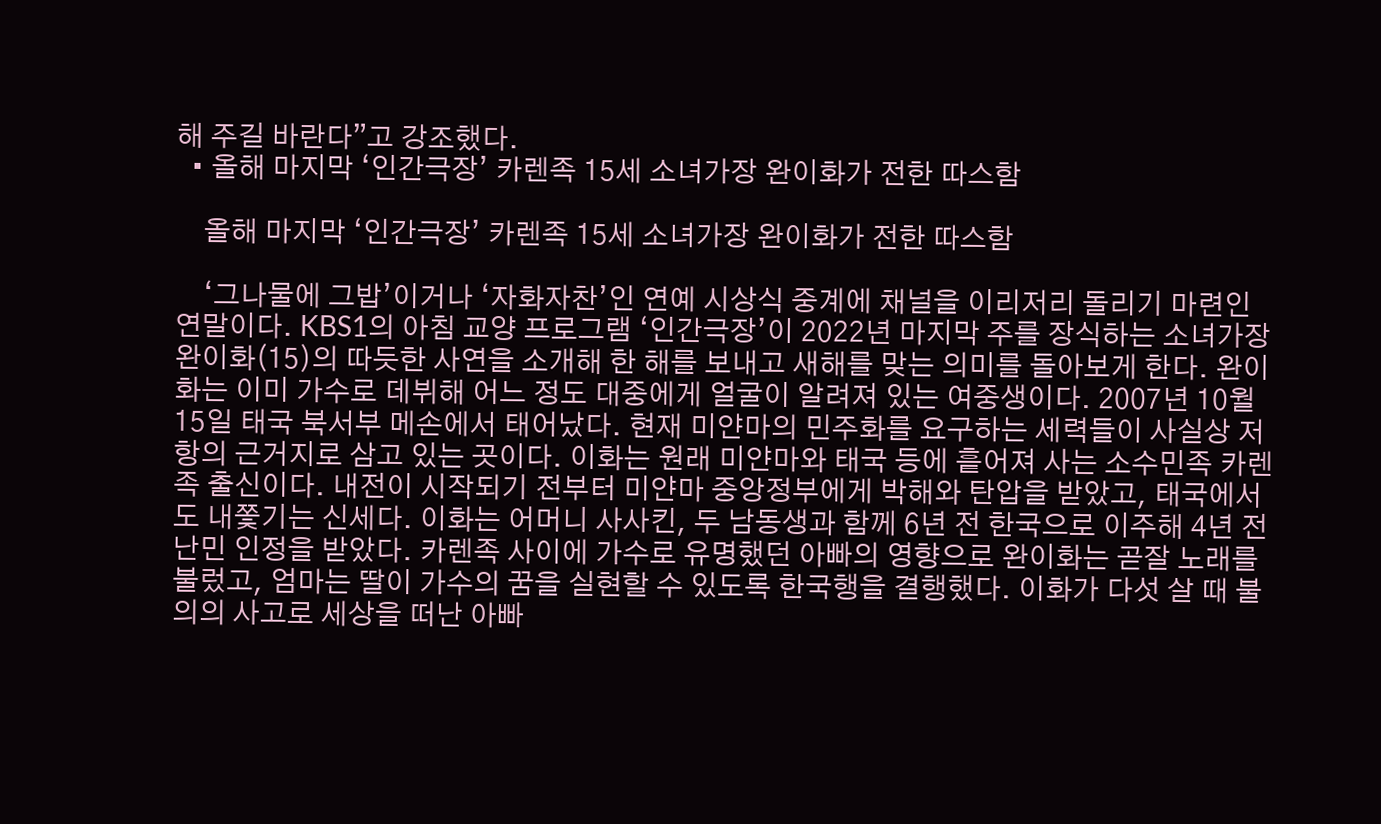해 주길 바란다”고 강조했다.
  • 올해 마지막 ‘인간극장’ 카렌족 15세 소녀가장 완이화가 전한 따스함

    올해 마지막 ‘인간극장’ 카렌족 15세 소녀가장 완이화가 전한 따스함

    ‘그나물에 그밥’이거나 ‘자화자찬’인 연예 시상식 중계에 채널을 이리저리 돌리기 마련인 연말이다. KBS1의 아침 교양 프로그램 ‘인간극장’이 2022년 마지막 주를 장식하는 소녀가장 완이화(15)의 따듯한 사연을 소개해 한 해를 보내고 새해를 맞는 의미를 돌아보게 한다. 완이화는 이미 가수로 데뷔해 어느 정도 대중에게 얼굴이 알려져 있는 여중생이다. 2007년 10월 15일 태국 북서부 메손에서 태어났다. 현재 미얀마의 민주화를 요구하는 세력들이 사실상 저항의 근거지로 삼고 있는 곳이다. 이화는 원래 미얀마와 태국 등에 흩어져 사는 소수민족 카렌족 출신이다. 내전이 시작되기 전부터 미얀마 중앙정부에게 박해와 탄압을 받았고, 태국에서도 내쫓기는 신세다. 이화는 어머니 사사킨, 두 남동생과 함께 6년 전 한국으로 이주해 4년 전 난민 인정을 받았다. 카렌족 사이에 가수로 유명했던 아빠의 영향으로 완이화는 곧잘 노래를 불렀고, 엄마는 딸이 가수의 꿈을 실현할 수 있도록 한국행을 결행했다. 이화가 다섯 살 때 불의의 사고로 세상을 떠난 아빠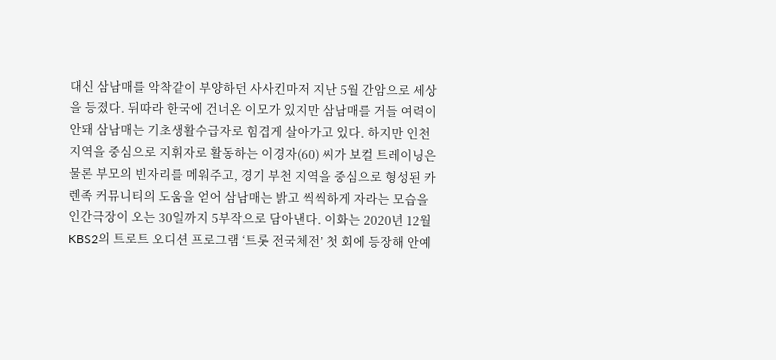대신 삼남매를 악착같이 부양하던 사사킨마저 지난 5월 간암으로 세상을 등졌다. 뒤따라 한국에 건너온 이모가 있지만 삼남매를 거들 여력이 안돼 삼남매는 기초생활수급자로 힘겹게 살아가고 있다. 하지만 인천 지역을 중심으로 지휘자로 활동하는 이경자(60) 씨가 보컬 트레이닝은 물론 부모의 빈자리를 메워주고, 경기 부천 지역을 중심으로 형성된 카렌족 커뮤니티의 도움을 얻어 삼남매는 밝고 씩씩하게 자라는 모습을 인간극장이 오는 30일까지 5부작으로 담아낸다. 이화는 2020년 12월 KBS2의 트로트 오디션 프로그램 ‘트롯 전국체전’ 첫 회에 등장해 안예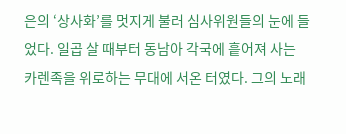은의 ‘상사화’를 멋지게 불러 심사위원들의 눈에 들었다. 일곱 살 때부터 동남아 각국에 흩어져 사는 카렌족을 위로하는 무대에 서온 터였다. 그의 노래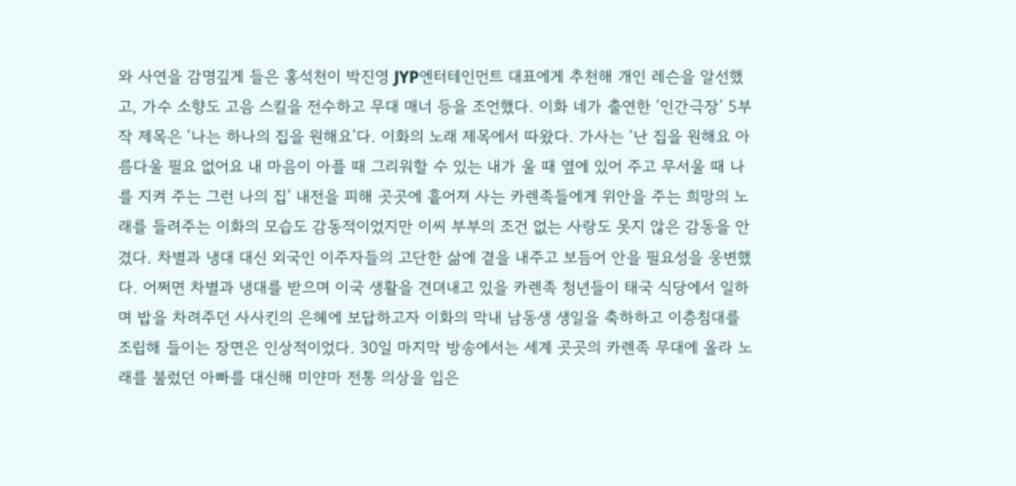와 사연을 감명깊게 들은 홍석천이 박진영 JYP엔터테인먼트 대표에게 추천해 개인 레슨을 알선했고, 가수 소향도 고음 스킬을 전수하고 무대 매너 등을 조언했다. 이화 네가 출연한 ‘인간극장’ 5부작 제목은 ‘나는 하나의 집을 원해요’다. 이화의 노래 제목에서 따왔다. 가사는 ‘난 집을 원해요 아름다울 필요 없어요 내 마음이 아플 때 그리워할 수 있는 내가 울 때 옆에 있어 주고 무서울 때 나를 지켜 주는 그런 나의 집’ 내전을 피해 곳곳에 흩어져 사는 카렌족들에게 위안을 주는 희망의 노래를 들려주는 이화의 모습도 감동적이었지만 이씨 부부의 조건 없는 사랑도 못지 않은 감동을 안겼다. 차별과 냉대 대신 외국인 이주자들의 고단한 삶에 곁을 내주고 보듬어 안을 필요성을 웅변했다. 어쩌면 차별과 냉대를 받으며 이국 생활을 견뎌내고 있을 카렌족 청년들이 태국 식당에서 일하며 밥을 차려주던 사사킨의 은혜에 보답하고자 이화의 막내 남동생 생일을 축하하고 이층침대를 조립해 들이는 장면은 인상적이었다. 30일 마지막 방송에서는 세계 곳곳의 카렌족 무대에 올라 노래를 불렀던 아빠를 대신해 미얀마 전통 의상을 입은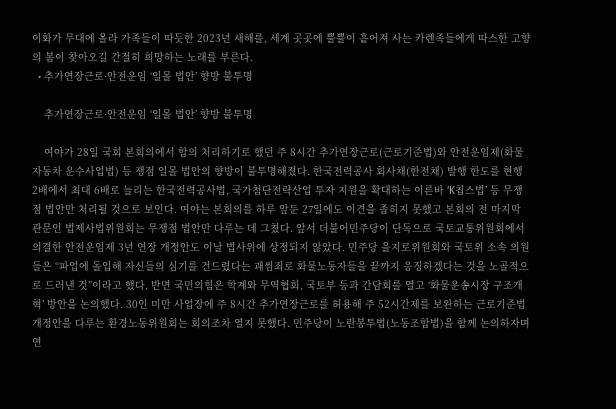이화가 무대에 올라 가족들이 따듯한 2023년 새해를, 세계 곳곳에 뿔뿔이 흩어져 사는 카렌족들에게 따스한 고향의 봄이 찾아오길 간절히 희망하는 노래를 부른다.
  • 추가연장근로·안전운임 ‘일몰 법안’ 향방 불투명

    추가연장근로·안전운임 ‘일몰 법안’ 향방 불투명

    여야가 28일 국회 본회의에서 합의 처리하기로 했던 주 8시간 추가연장근로(근로기준법)와 안전운임제(화물자동차 운수사업법) 등 쟁점 일몰 법안의 향방이 불투명해졌다. 한국전력공사 회사채(한전채) 발행 한도를 현행 2배에서 최대 6배로 늘리는 한국전력공사법, 국가첨단전략산업 투자 지원을 확대하는 이른바 ‘K칩스법’ 등 무쟁점 법안만 처리될 것으로 보인다. 여야는 본회의를 하루 앞둔 27일에도 이견을 좁히지 못했고 본회의 전 마지막 관문인 법제사법위원회는 무쟁점 법안만 다루는 데 그쳤다. 앞서 더불어민주당이 단독으로 국토교통위원회에서 의결한 안전운임제 3년 연장 개정안도 이날 법사위에 상정되지 않았다. 민주당 을지로위원회와 국토위 소속 의원들은 “파업에 돌입해 자신들의 심기를 건드렸다는 괘씸죄로 화물노동자들을 끝까지 응징하겠다는 것을 노골적으로 드러낸 것”이라고 했다. 반면 국민의힘은 학계와 무역협회, 국토부 등과 간담회를 열고 ‘화물운송시장 구조개혁’ 방안을 논의했다. 30인 미만 사업장에 주 8시간 추가연장근로를 허용해 주 52시간제를 보완하는 근로기준법 개정안을 다루는 환경노동위원회는 회의조차 열지 못했다. 민주당이 노란봉투법(노동조합법)을 함께 논의하자며 연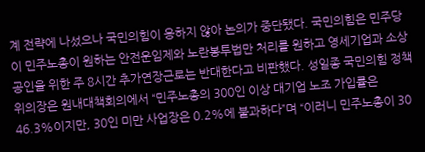계 전략에 나섰으나 국민의힘이 응하지 않아 논의가 중단됐다. 국민의힘은 민주당이 민주노총이 원하는 안전운임제와 노란봉투법만 처리를 원하고 영세기업과 소상공인을 위한 주 8시간 추가연장근로는 반대한다고 비판했다. 성일종 국민의힘 정책위의장은 원내대책회의에서 “민주노총의 300인 이상 대기업 노조 가입률은 46.3%이지만, 30인 미만 사업장은 0.2%에 불과하다”며 “이러니 민주노총이 30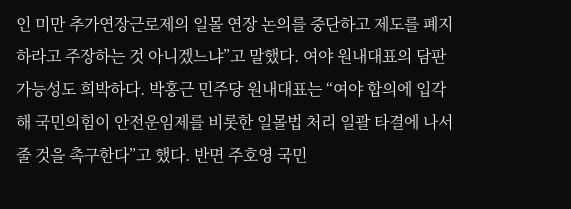인 미만 추가연장근로제의 일몰 연장 논의를 중단하고 제도를 폐지하라고 주장하는 것 아니겠느냐”고 말했다. 여야 원내대표의 담판 가능성도 희박하다. 박홍근 민주당 원내대표는 “여야 합의에 입각해 국민의힘이 안전운임제를 비롯한 일몰법 처리 일괄 타결에 나서 줄 것을 촉구한다”고 했다. 반면 주호영 국민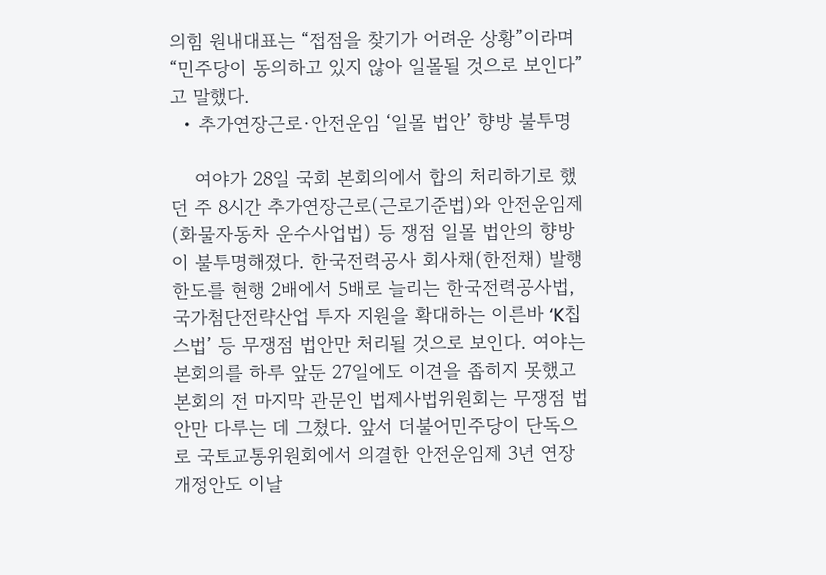의힘 원내대표는 “접점을 찾기가 어려운 상황”이라며 “민주당이 동의하고 있지 않아 일몰될 것으로 보인다”고 말했다.
  • 추가연장근로·안전운임 ‘일몰 법안’ 향방 불투명

    여야가 28일 국회 본회의에서 합의 처리하기로 했던 주 8시간 추가연장근로(근로기준법)와 안전운임제(화물자동차 운수사업법) 등 쟁점 일몰 법안의 향방이 불투명해졌다. 한국전력공사 회사채(한전채) 발행 한도를 현행 2배에서 5배로 늘리는 한국전력공사법, 국가첨단전략산업 투자 지원을 확대하는 이른바 ‘K칩스법’ 등 무쟁점 법안만 처리될 것으로 보인다. 여야는 본회의를 하루 앞둔 27일에도 이견을 좁히지 못했고 본회의 전 마지막 관문인 법제사법위원회는 무쟁점 법안만 다루는 데 그쳤다. 앞서 더불어민주당이 단독으로 국토교통위원회에서 의결한 안전운임제 3년 연장 개정안도 이날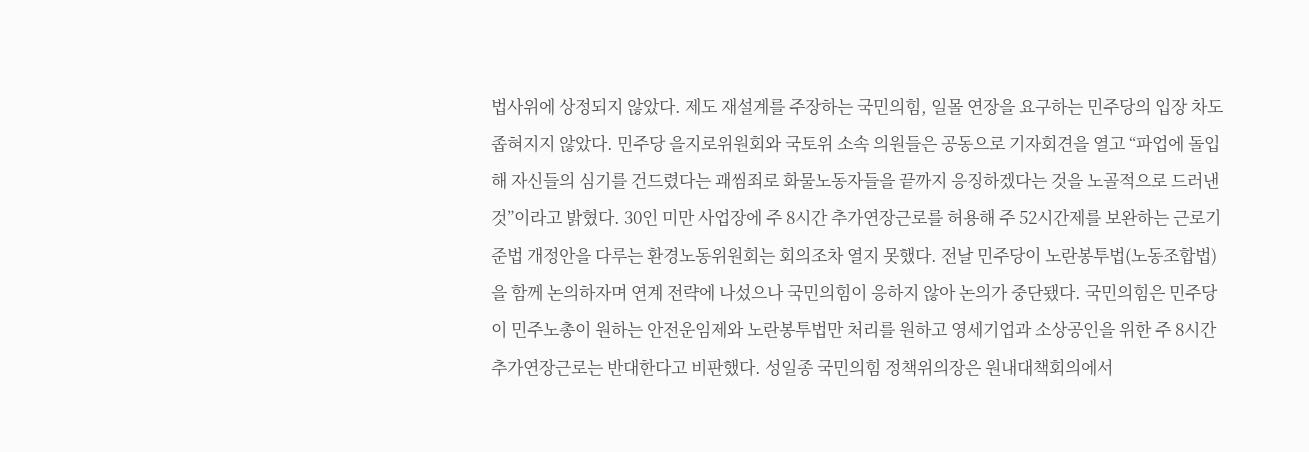법사위에 상정되지 않았다. 제도 재설계를 주장하는 국민의힘, 일몰 연장을 요구하는 민주당의 입장 차도 좁혀지지 않았다. 민주당 을지로위원회와 국토위 소속 의원들은 공동으로 기자회견을 열고 “파업에 돌입해 자신들의 심기를 건드렸다는 괘씸죄로 화물노동자들을 끝까지 응징하겠다는 것을 노골적으로 드러낸 것”이라고 밝혔다. 30인 미만 사업장에 주 8시간 추가연장근로를 허용해 주 52시간제를 보완하는 근로기준법 개정안을 다루는 환경노동위원회는 회의조차 열지 못했다. 전날 민주당이 노란봉투법(노동조합법)을 함께 논의하자며 연계 전략에 나섰으나 국민의힘이 응하지 않아 논의가 중단됐다. 국민의힘은 민주당이 민주노총이 원하는 안전운임제와 노란봉투법만 처리를 원하고 영세기업과 소상공인을 위한 주 8시간 추가연장근로는 반대한다고 비판했다. 성일종 국민의힘 정책위의장은 원내대책회의에서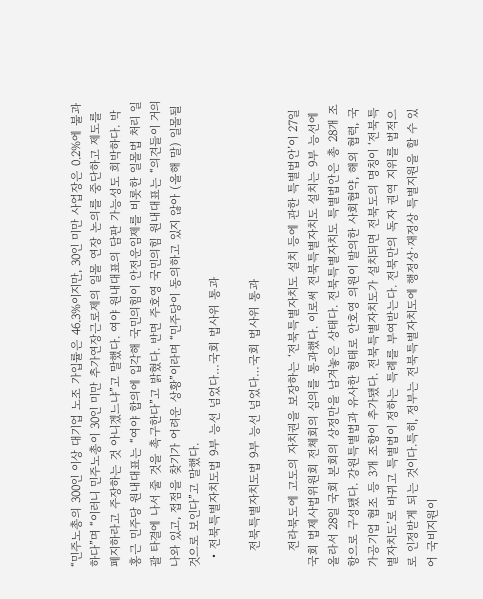“민주노총의 300인 이상 대기업 노조 가입률은 46.3%이지만, 30인 미만 사업장은 0.2%에 불과하다”며 “이러니 민주노총이 30인 미만 추가연장근로제의 일몰 연장 논의를 중단하고 제도를 폐지하라고 주장하는 것 아니겠느냐”고 말했다. 여야 원내대표의 담판 가능성도 희박하다. 박홍근 민주당 원내대표는 “여야 합의에 입각해 국민의힘이 안전운임제를 비롯한 일몰법 처리 일괄 타결에 나서 줄 것을 촉구한다”고 밝혔다. 반면 주호영 국민의힘 원내대표는 “의견들이 거의 나와 있고, 접점을 찾기가 어려운 상황”이라며 “민주당이 동의하고 있지 않아 (올해 말) 일몰될 것으로 보인다”고 말했다.
  • 전북특별자치도법 9부 능선 넘었다…국회 법사위 통과

    전북특별자치도법 9부 능선 넘었다…국회 법사위 통과

    전라북도에 고도의 자치권을 보장하는 ‘전북특별자치도 설치 등에 관한 특별법안’이 27일 국회 법제사법위원회 전체회의 심의를 통과했다. 이로써 전북특별자치도 설치는 9부 능선에 올라서 28일 국회 본회의 상정만을 남겨놓은 상태다. 전북특별자치도 특별법안은 총 28개 조항으로 구성됐다. 강원특별법과 유사한 형태로 안호영 의원이 발의한 사회협약, 해외 협력, 국가공기업 협조 등 3개 조항이 추가됐다. 전북특별자치도가 설치되면 전북도의 명칭이 ‘전북특별자치도’로 바뀌고 특별법이 정하는 특례를 부여받는다. 전북만의 독자 권역 지위를 법적으로 인정받게 되는 것이다.특히, 정부는 전북특별자치도에 행정상·재정상 특별지원을 할 수 있어 국비지원이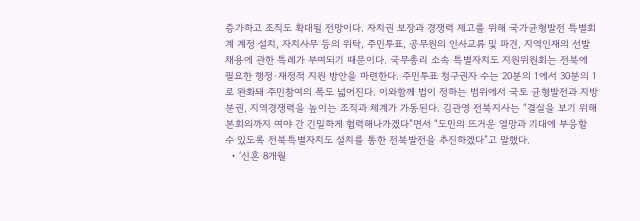증가하고 조직도 확대될 전망이다. 자치권 보장과 경쟁력 제고를 위해 국가균형발전 특별회계 계정 설치, 자치사무 등의 위탁, 주민투표, 공무원의 인사교류 및 파견, 지역인재의 선발채용에 관한 특례가 부여되기 때문이다. 국무총리 소속 특별자치도 지원위원회는 전북에 필요한 행정·재정적 지원 방안을 마련한다. 주민투표 청구권자 수는 20분의 1에서 30분의 1로 완화돼 주민참여의 폭도 넓어진다. 이와함께 법이 정하는 범위에서 국토 균형발전과 지방분권, 지역경쟁력을 높이는 조직과 체계가 가동된다. 김관영 전북지사는 “결실을 보기 위해 본회의까지 여야 간 긴밀하게 협력해나가겠다”면서 “도민의 뜨거운 열망과 기대에 부응할 수 있도록 전북특별자치도 설치를 통한 전북발전을 추진하겠다”고 말했다.
  • ‘신혼 8개월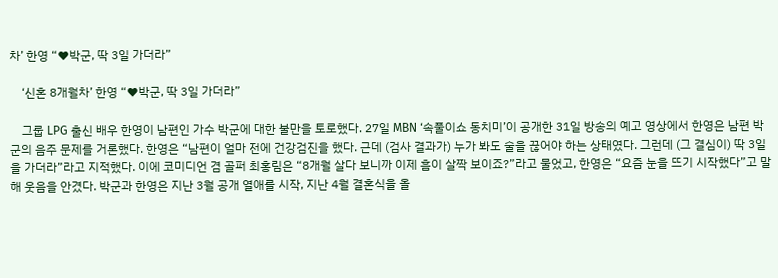차’ 한영 “♥박군, 딱 3일 가더라”

    ‘신혼 8개월차’ 한영 “♥박군, 딱 3일 가더라”

    그룹 LPG 출신 배우 한영이 남편인 가수 박군에 대한 불만을 토로했다. 27일 MBN ‘속풀이쇼 동치미’이 공개한 31일 방송의 예고 영상에서 한영은 남편 박군의 음주 문제를 거론했다. 한영은 “남편이 얼마 전에 건강검진을 했다. 근데 (검사 결과가) 누가 봐도 술을 끊어야 하는 상태였다. 그런데 (그 결심이) 딱 3일을 가더라”라고 지적했다. 이에 코미디언 겸 골퍼 최홍림은 “8개월 살다 보니까 이제 흠이 살짝 보이죠?”라고 물었고, 한영은 “요즘 눈을 뜨기 시작했다”고 말해 웃음을 안겼다. 박군과 한영은 지난 3월 공개 열애를 시작, 지난 4월 결혼식을 올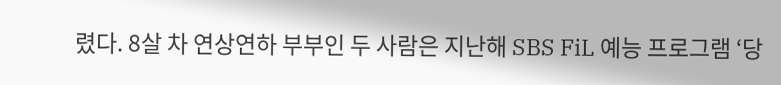렸다. 8살 차 연상연하 부부인 두 사람은 지난해 SBS FiL 예능 프로그램 ‘당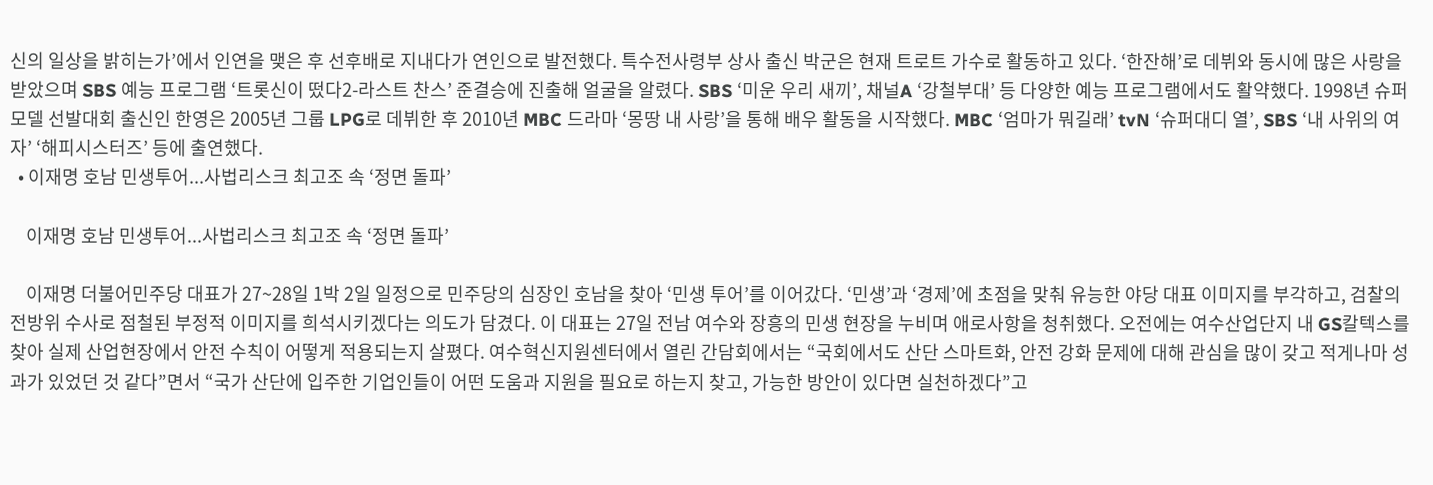신의 일상을 밝히는가’에서 인연을 맺은 후 선후배로 지내다가 연인으로 발전했다. 특수전사령부 상사 출신 박군은 현재 트로트 가수로 활동하고 있다. ‘한잔해’로 데뷔와 동시에 많은 사랑을 받았으며 SBS 예능 프로그램 ‘트롯신이 떴다2-라스트 찬스’ 준결승에 진출해 얼굴을 알렸다. SBS ‘미운 우리 새끼’, 채널A ‘강철부대’ 등 다양한 예능 프로그램에서도 활약했다. 1998년 슈퍼모델 선발대회 출신인 한영은 2005년 그룹 LPG로 데뷔한 후 2010년 MBC 드라마 ‘몽땅 내 사랑’을 통해 배우 활동을 시작했다. MBC ‘엄마가 뭐길래’ tvN ‘슈퍼대디 열’, SBS ‘내 사위의 여자’ ‘해피시스터즈’ 등에 출연했다.
  • 이재명 호남 민생투어...사법리스크 최고조 속 ‘정면 돌파’

    이재명 호남 민생투어...사법리스크 최고조 속 ‘정면 돌파’

    이재명 더불어민주당 대표가 27~28일 1박 2일 일정으로 민주당의 심장인 호남을 찾아 ‘민생 투어’를 이어갔다. ‘민생’과 ‘경제’에 초점을 맞춰 유능한 야당 대표 이미지를 부각하고, 검찰의 전방위 수사로 점철된 부정적 이미지를 희석시키겠다는 의도가 담겼다. 이 대표는 27일 전남 여수와 장흥의 민생 현장을 누비며 애로사항을 청취했다. 오전에는 여수산업단지 내 GS칼텍스를 찾아 실제 산업현장에서 안전 수칙이 어떻게 적용되는지 살폈다. 여수혁신지원센터에서 열린 간담회에서는 “국회에서도 산단 스마트화, 안전 강화 문제에 대해 관심을 많이 갖고 적게나마 성과가 있었던 것 같다”면서 “국가 산단에 입주한 기업인들이 어떤 도움과 지원을 필요로 하는지 찾고, 가능한 방안이 있다면 실천하겠다”고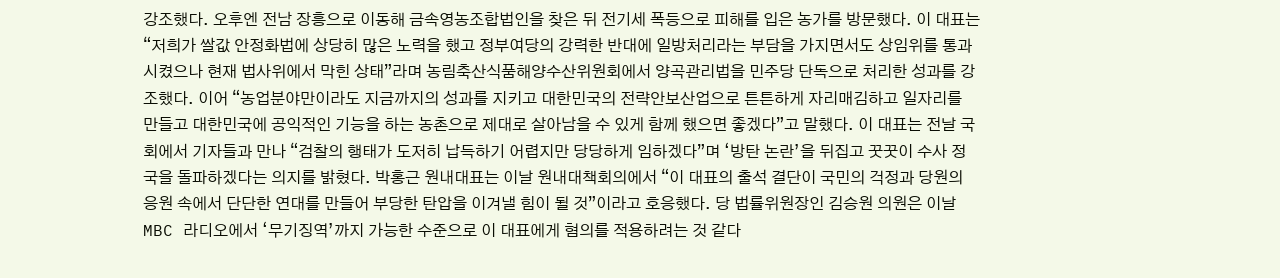강조했다. 오후엔 전남 장흥으로 이동해 금속영농조합법인을 찾은 뒤 전기세 폭등으로 피해를 입은 농가를 방문했다. 이 대표는 “저희가 쌀값 안정화법에 상당히 많은 노력을 했고 정부여당의 강력한 반대에 일방처리라는 부담을 가지면서도 상임위를 통과시켰으나 현재 법사위에서 막힌 상태”라며 농림축산식품해양수산위원회에서 양곡관리법을 민주당 단독으로 처리한 성과를 강조했다. 이어 “농업분야만이라도 지금까지의 성과를 지키고 대한민국의 전략안보산업으로 튼튼하게 자리매김하고 일자리를 만들고 대한민국에 공익적인 기능을 하는 농촌으로 제대로 살아남을 수 있게 함께 했으면 좋겠다”고 말했다. 이 대표는 전날 국회에서 기자들과 만나 “검찰의 행태가 도저히 납득하기 어렵지만 당당하게 임하겠다”며 ‘방탄 논란’을 뒤집고 꿋꿋이 수사 정국을 돌파하겠다는 의지를 밝혔다. 박홍근 원내대표는 이날 원내대책회의에서 “이 대표의 출석 결단이 국민의 걱정과 당원의 응원 속에서 단단한 연대를 만들어 부당한 탄압을 이겨낼 힘이 될 것”이라고 호응했다. 당 법률위원장인 김승원 의원은 이날 MBC 라디오에서 ‘무기징역’까지 가능한 수준으로 이 대표에게 혐의를 적용하려는 것 같다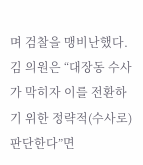며 검찰을 맹비난했다. 김 의원은 “대장동 수사가 막히자 이를 전환하기 위한 정략적(수사로) 판단한다”면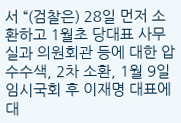서 “(검찰은) 28일 먼저 소환하고 1월초 당대표 사무실과 의원회관 등에 대한 압수수색, 2차 소환, 1월 9일 임시국회 후 이재명 대표에 대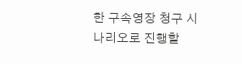한 구속영장 청구 시나리오로 진행할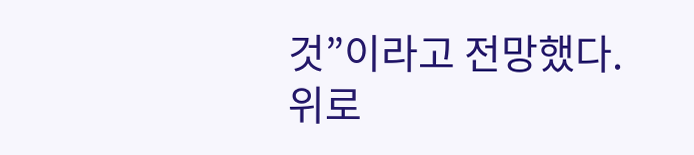것”이라고 전망했다.
위로